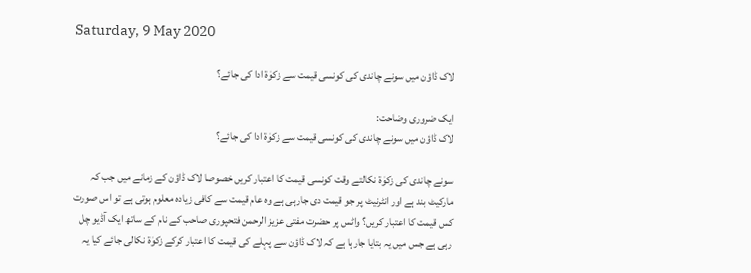Saturday, 9 May 2020

لاک ڈاؤن میں سونے چاندی کی کونسی قیمت سے زکوٰۃ ادا کی جائے؟

ایک ضروری وضاحت:
لاک ڈاؤن میں سونے چاندی کی کونسی قیمت سے زکوٰۃ ادا کی جائے؟

سونے چاندی کی زکوٰۃ نکالتے وقت کونسی قیمت کا اعتبار کریں خصوصا لاک ڈاؤن کے زمانے میں جب کہ مارکیٹ بند ہے اور انٹرنیٹ پر جو قیمت دی جارہی ہے وہ عام قیمت سے کافی زیادہ معلوم ہوتی ہے تو اس صورت کس قیمت کا اعتبار کریں؟ واٹس پر حضرت مفتی عزیز الرحمن فتحپوری صاحب کے نام کے ساتھ ایک آڈیو چل رہی ہے جس میں یہ بتایا جارہا ہے کہ لاک ڈاؤن سے پہلے کی قیمت کا اعتبار کرکے زکوٰۃ نکالی جائے کیا یہ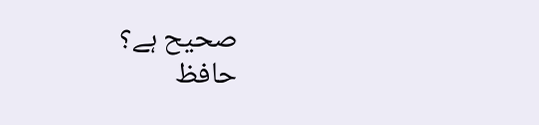صحیح ہے؟
حافظ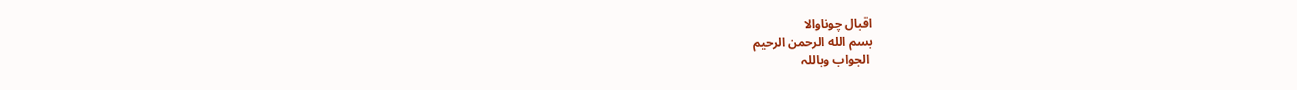اقبال چوناوالا
بسم الله الرحمن الرحیم
 الجواب وباللہ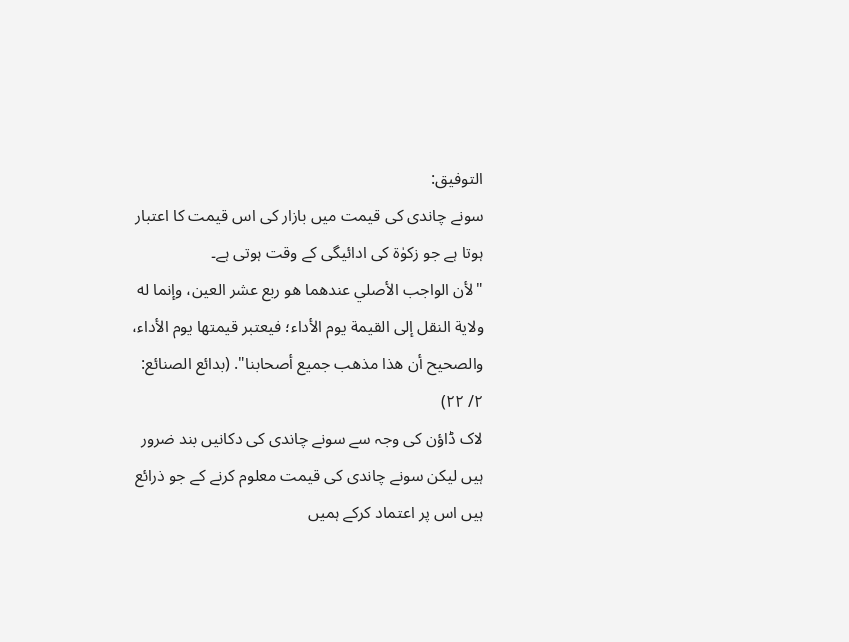التوفیق:
سونے چاندی کی قیمت میں بازار کی اس قیمت کا اعتبار ہوتا ہے جو زکوٰۃ کی ادائیگی کے وقت ہوتی ہے۔
"لأن الواجب الأصلي عندهما هو ربع عشر العين، وإنما له ولاية النقل إلى القيمة يوم الأداء؛ فيعتبر قيمتها يوم الأداء، والصحيح أن هذا مذهب جميع أصحابنا". (بدائع الصنائع: ۲/ ۲۲)
لاک ڈاؤن کی وجہ سے سونے چاندی کی دکانیں بند ضرور ہیں لیکن سونے چاندی کی قیمت معلوم کرنے کے جو ذرائع ہیں اس پر اعتماد کرکے ہمیں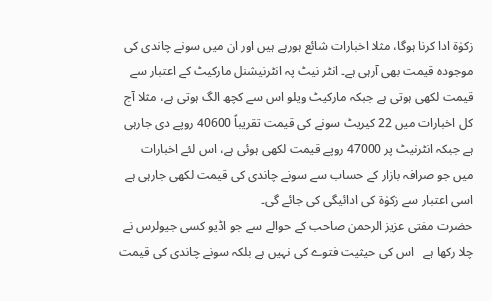زکوٰۃ ادا کرنا ہوگا، مثلا اخبارات شائع ہورہے ہیں اور ان میں سونے چاندی کی موجودہ قیمت بھی آرہی ہے۔ انٹر نیٹ پہ انٹرنیشنل مارکیٹ کے اعتبار سے قیمت لکھی ہوتی ہے جبکہ مارکیٹ ویلو اس سے کچھ الگ ہوتی ہے، مثلا آج کل اخبارات میں 22 کیریٹ سونے کی قیمت تقریباً 40600 روپے دی جارہی ہے جبکہ انٹرنیٹ پر 47000 روپے قیمت لکھی ہوئی ہے، اس لئے اخبارات میں جو صرافہ بازار کے حساب سے سونے چاندی کی قیمت لکھی جارہی ہے اسی اعتبار سے زکوٰۃ کی ادائیگی کی جائے گی۔
حضرت مفتی عزیز الرحمن صاحب کے حوالے سے جو اڈیو کسی جیولرس نے چلا رکھا ہے   اس کی حیثیت فتوے کی نہیں ہے بلکہ سونے چاندی کی قیمت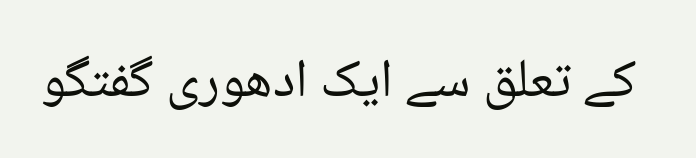کے تعلق سے ایک ادھوری گفتگو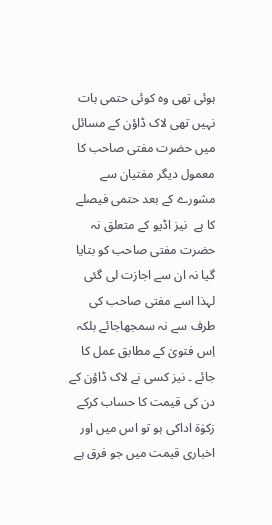ہوئی تھی وہ کوئی حتمی بات نہیں تھی لاک ڈاؤن کے مسائل میں حضرت مفتی صاحب کا معمول دیگر مفتیان سے مشورے کے بعد حتمی فیصلے کا ہے  نیز اڈیو کے متعلق نہ حضرت مفتی صاحب کو بتایا گیا نہ ان سے اجازت لی گئی لہذا اسے مفتی صاحب کی طرف سے نہ سمجھاجائے بلکہ  اِس فتویٰ کے مطابق عمل کا جائے ۔ نیز کسی نے لاک ڈاؤن کے دن کی قیمت کا حساب کرکے زکوٰۃ اداکی ہو تو اس میں اور اخباری قیمت میں جو فرق ہے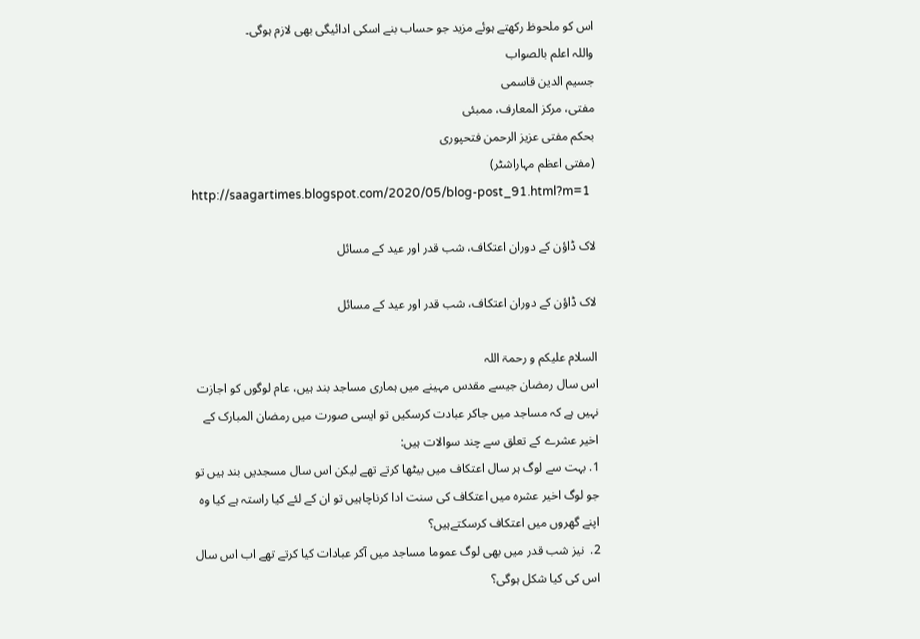اس کو ملحوظ رکھتے ہوئے مزید جو حساب بنے اسکی ادائیگی بھی لازم ہوگی۔
واللہ اعلم بالصواب
جسیم الدین قاسمی
مفتی، مرکز المعارف، ممبئی
بحکم مفتی عزیز الرحمن فتحپوری
(مفتی اعظم مہاراشٹر)
http://saagartimes.blogspot.com/2020/05/blog-post_91.html?m=1

لاک ڈاؤن کے دوران اعتکاف، شب قدر اور عید کے مسائل

لاک ڈاؤن کے دوران اعتکاف، شب قدر اور عید کے مسائل

السلام علیکم و رحمۃ اللہ
اس سال رمضان جیسے مقدس مہینے میں ہماری مساجد بند ہیں، عام لوگوں کو اجازت نہیں ہے کہ مساجد میں جاکر عبادت کرسکیں تو ایسی صورت میں رمضان المبارک کے اخیر عشرے کے تعلق سے چند سوالات ہیں:
1. بہت سے لوگ ہر سال اعتکاف میں بیٹھا کرتے تھے لیکن اس سال مسجدیں بند ہیں تو جو لوگ اخیر عشرہ میں اعتکاف کی سنت ادا کرناچاہیں تو ان کے لئے کیا راستہ ہے کیا وہ اپنے گھروں میں اعتکاف کرسکتےہیں؟
2.  نیز شب قدر میں بھی لوگ عموما مساجد میں آکر عبادات کیا کرتے تھے اب اس سال اس کی کیا شکل ہوگی؟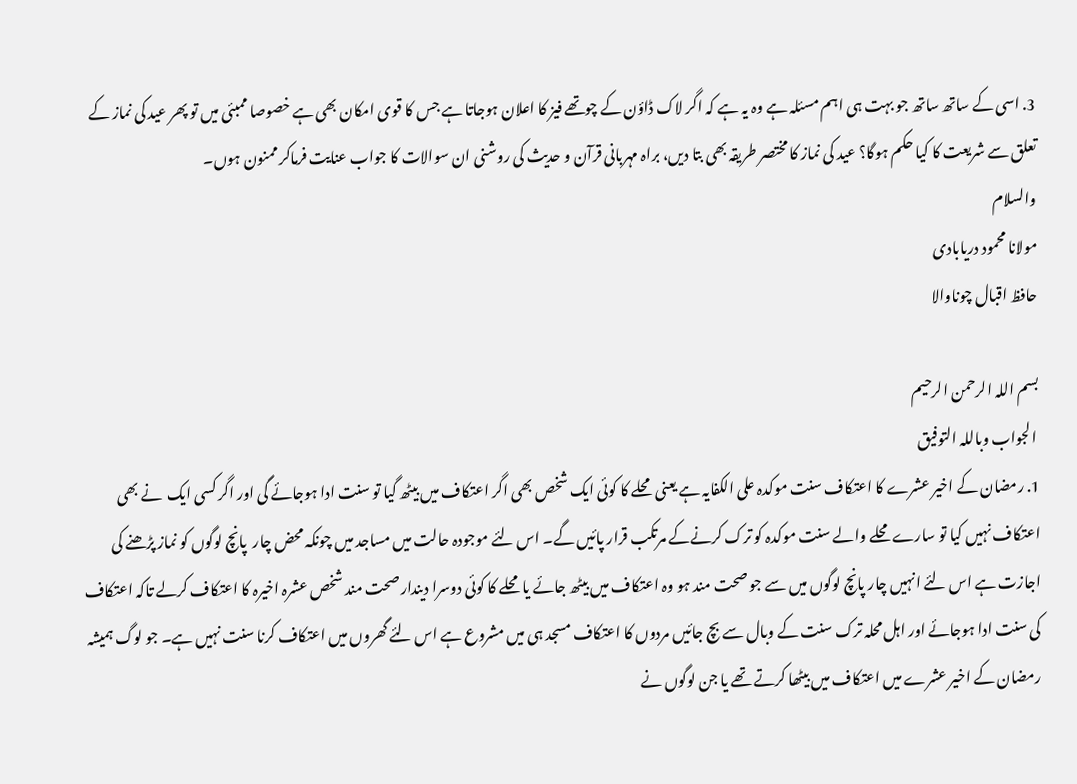3. اسی کے ساتھ ساتھ جو بہت ہی اہم مسئلہ ہے وہ یہ ہے کہ اگر لاک ڈاؤن کے چوتھے فیز کا اعلان ہوجاتا ہے جس کا قوی امکان بھی ہے خصوصا ممبئی میں تو پھر عید کی نماز کے تعلق سے شریعت کا کیا حکم ہوگا؟ عید کی نماز کا مختصر طریقہ بھی بتا دیں، براہ مہربانی قرآن و حدیث کی روشنی ان سوالات کا جواب عنایت فرماکر ممنون ہوں۔
والسلام
مولانا محمود دریابادی
حافظ اقبال چوناوالا

بسم اللہ الرحمن الرحیم
 الجواب وباللہ التوفیق
1. رمضان کے اخیر عشرے کا اعتکاف سنت موکدہ علی الکفایہ ہے یعنی محلے کا کوئی ایک شخص بھی اگر اعتکاف میں بیٹھ گیا تو سنت ادا ہوجائے گی اور اگر کسی ایک  نے بھی اعتکاف نہیں کیا تو سارے محلے والے سنت موکدہ کو ترک کرنےکے مرتکب قرار پائیں گے۔ اس لئے موجودہ حالت میں مساجد میں چونکہ محض چار  پانچ لوگوں کو نماز پڑھنے کی اجازت ہے اس لئے انہیں چار پانچ لوگوں میں سے جو صحت مند ہو وہ اعتکاف میں بیٹھ جائے یا محلے کا کوئی دوسرا دیندار صحت مند شخص عشرہ اخیرہ کا اعتکاف کرلے تاکہ اعتکاف کی سنت ادا ہوجائے اور اہل محلہ ترک سنت کے وبال سے بچ جائیں مردوں کا اعتکاف مسجد ہی میں مشروع ہے اس لئے گھروں میں اعتکاف کرنا سنت نہیں ہے۔ جو لوگ ہمیشہ رمضان کے اخیر عشرے میں اعتکاف میں بیٹھا کرتے تھے یا جن لوگوں نے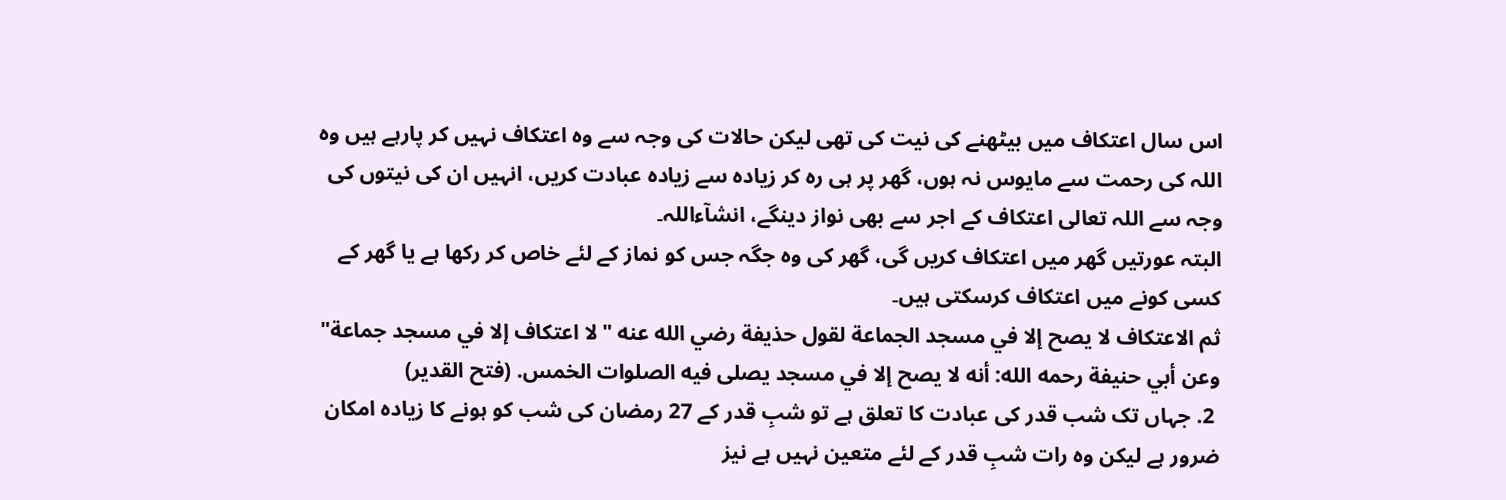اس سال اعتکاف میں بیٹھنے کی نیت کی تھی لیکن حالات کی وجہ سے وہ اعتکاف نہیں کر پارہے ہیں وہ اللہ کی رحمت سے مایوس نہ ہوں، گھر پر ہی رہ کر زیادہ سے زیادہ عبادت کریں، انہیں ان کی نیتوں کی وجہ سے اللہ تعالی اعتکاف کے اجر سے بھی نواز دینگے، انشآءاللہ۔
البتہ عورتیں گھر میں اعتکاف کریں گی، گھر کی وہ جگہ جس کو نماز کے لئے خاص کر رکھا ہے یا گھر کے کسی کونے میں اعتکاف کرسکتی ہیں۔
ثم الاعتكاف لا يصح إلا في مسجد الجماعة لقول حذيفة رضي الله عنه "لا اعتكاف إلا في مسجد جماعة" وعن أبي حنيفة رحمه الله: أنه لا يصح إلا في مسجد يصلى فيه الصلوات الخمس. (فتح القدير)
 2. جہاں تک شب قدر کی عبادت کا تعلق ہے تو شبِ قدر کے 27 رمضان کی شب کو ہونے کا زیادہ امکان ضرور ہے لیکن وہ رات شبِ قدر کے لئے متعین نہیں ہے نیز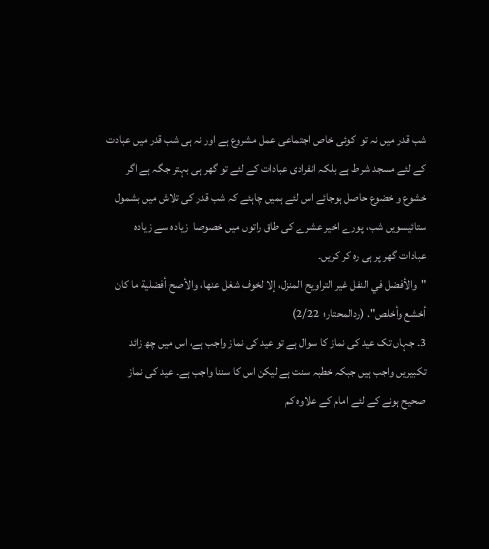شب قدر میں نہ تو  کوئی خاص اجتماعی عمل مشروع ہے اور نہ ہی شب قدر میں عبادت کے لئے مسجد شرط ہے بلکہ انفرادی عبادات کے لئے تو گھر ہی بہتر جگہ ہے اگر خشوع و خضوع حاصل ہوجائے اس لئے ہمیں چاہئے کہ شب قدر کی تلاش میں بشمول ستائیسویں شب، پورے اخیر عشرے کی طاق راتوں میں خصوصا  زیادہ سے زیادہ عبادات گھر پر ہی رہ کر کریں۔
"والأفضل في النفل غير التراويح المنزل، إلا لخوف شغل عنها، والأصح أفضلية ما كان أخشع وأخلص". (ردالمحتار؛  2/22)
3۔ جہاں تک عید کی نماز کا سوال ہے تو عید کی نماز واجب ہے، اس میں چھ زائد تکبیریں واجب ہیں جبکہ خطبہ سنت ہے لیکن اس کا سننا واجب ہے۔ عید کی نماز صحیح ہونے کے لئے امام کے علاوہ کم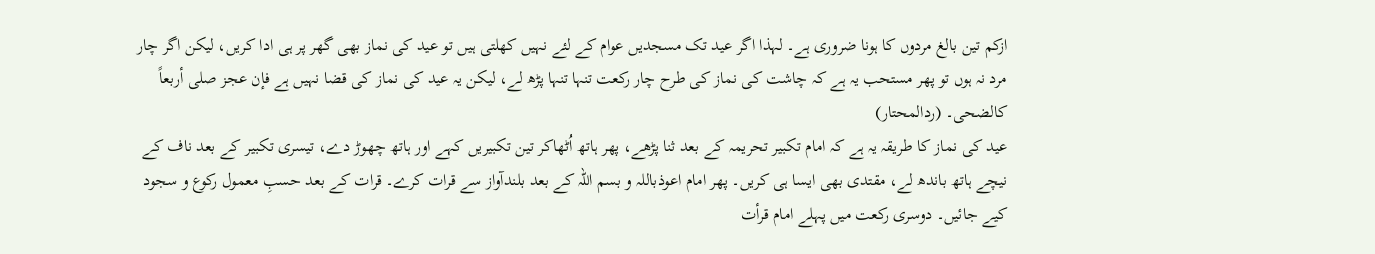ازکم تین بالغ مردوں کا ہونا ضروری ہے۔ لہذا اگر عید تک مسجدیں عوام کے لئے نہیں کھلتی ہیں تو عید کی نماز بھی گھر پر ہی ادا کریں، لیکن اگر چار مرد نہ ہوں تو پھر مستحب یہ ہے کہ چاشت کی نماز کی طرح چار رکعت تنہا تنہا پڑھ لے، لیکن یہ عید کی نماز کی قضا نہیں ہے فإن عجز صلى أربعاً كالضحى۔ (ردالمحتار)
عید کی نماز کا طریقہ یہ ہے کہ امام تکبیر تحریمہ کے بعد ثنا پڑھے، پھر ہاتھ اُٹھاکر تین تکبیریں کہے اور ہاتھ چھوڑ دے، تیسری تکبیر کے بعد ناف کے نیچے ہاتھ باندھ لے، مقتدی بھی ایسا ہی کریں۔ پھر امام اعوذباللہ و بسم اللہ کے بعد بلندآواز سے قرات کرے۔ قرات کے بعد حسبِ معمول رکوع و سجود کیے جائیں۔ دوسری رکعت میں پہلے امام قرأت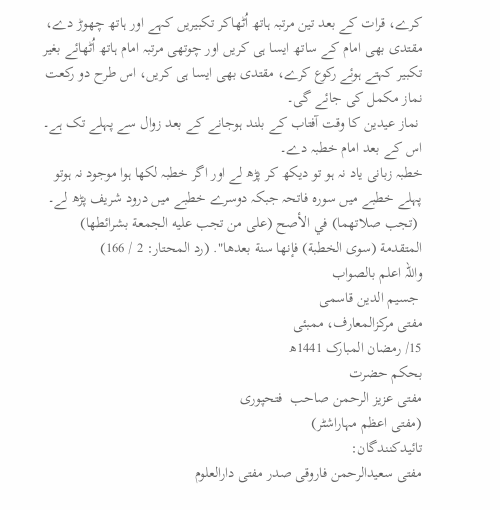کرے، قرات کے بعد تین مرتبہ ہاتھ اُٹھاکر تکبیریں کہے اور ہاتھ چھوڑ دے، مقتدی بھی امام کے ساتھ ایسا ہی کریں اور چوتھی مرتبہ امام ہاتھ اُٹھائے بغیر تکبیر کہتے ہوئے رکوع کرے، مقتدی بھی ایسا ہی کریں، اس طرح دو رکعت نماز مکمل کی جائے گی۔
 نماز عیدین کا وقت آفتاب کے بلند ہوجانے کے بعد زوال سے پہلے تک ہے۔ اس کے بعد امام خطبہ دے۔
خطبہ زبانی یاد نہ ہو تو دیکھ کر پڑھ لے اور اگر خطبہ لکھا ہوا موجود نہ ہوتو پہلے خطبے میں سورہ فاتحہ جبکہ دوسرے خطبے میں درود شریف پڑھ لے۔
 (تجب صلاتهما) في الأصح (على من تجب عليه الجمعة بشرائطها) المتقدمة (سوى الخطبة) فإنها سنة بعدها". (رد المحتار: 2 / 166)
واللہ اعلم بالصواب
 جسیم الدین قاسمی
مفتی مرکزالمعارف، ممبئی
15/ رمضان المبارک 1441ھ
بحکم حضرت
مفتی عزیز الرحمن صاحب  فتحپوری
(مفتی اعظم مہاراشٹر)
تائیدکنندگان:
مفتی سعیدالرحمن فاروقی صدر مفتی دارالعلوم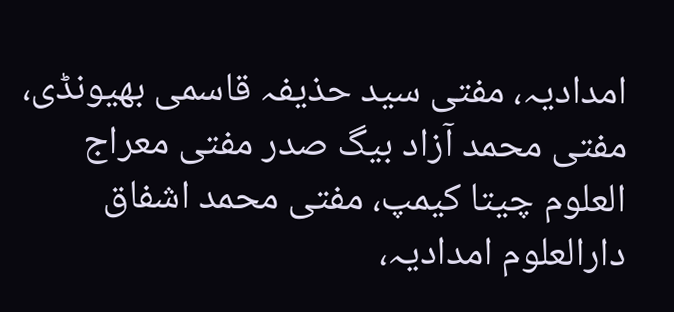امدادیہ، مفتی سید حذیفہ قاسمی بھیونڈی، مفتی محمد آزاد بیگ صدر مفتی معراج العلوم چیتا کیمپ، مفتی محمد اشفاق دارالعلوم امدادیہ،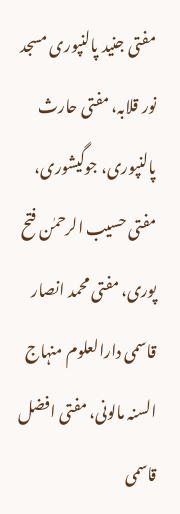مفتی جنید پالنپوری مسجد نور قلابہ، مفتی حارث پالنپوری، جوگیشوری، مفتی حسیب الرحمٰن فتح پوری، مفتی محمد انصار قاسمی دارالعلوم منہاج السنہ مالونی، مفتی افضل قاسمی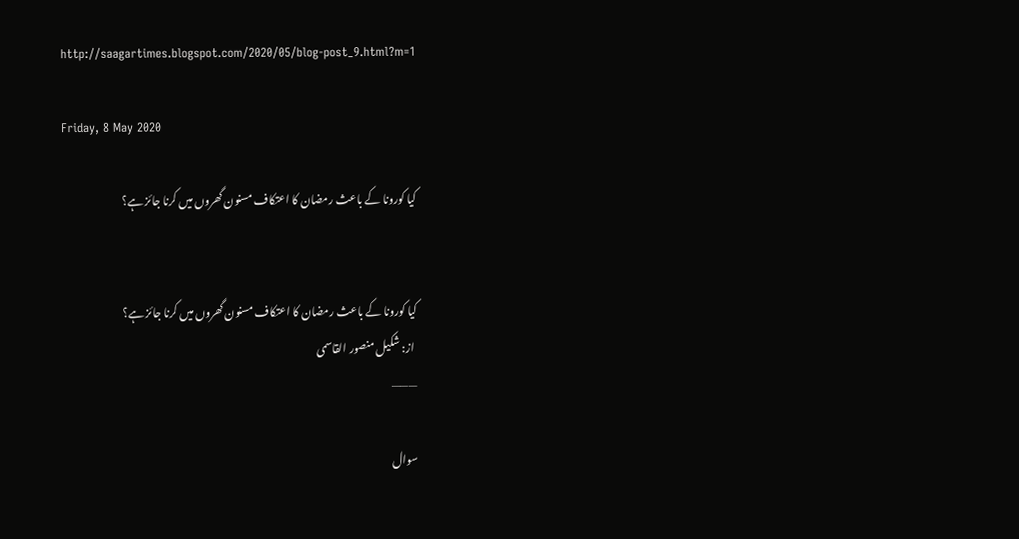http://saagartimes.blogspot.com/2020/05/blog-post_9.html?m=1

Friday, 8 May 2020

کیا کورونا کے باعث رمضان کا اعتکاف مسنون گھروں میں کرنا جائز ہے؟


کیا کورونا کے باعث رمضان کا اعتکاف مسنون گھروں میں کرنا جائز ہے؟
 از: شکیل منصور القاسمی
———

سوال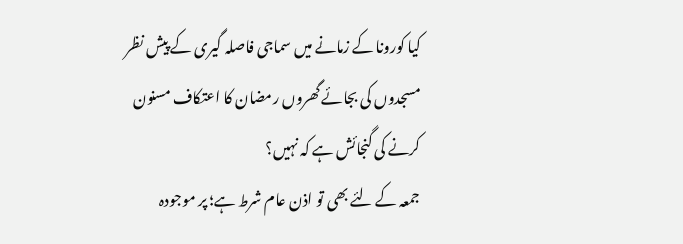کیا کورونا کے زمانے میں سماجی فاصلہ گیری کے پیش نظر مسجدوں کی بجائے گھروں رمضان کا اعتکاف مسنون کرنے کی گنجائش ہے کہ نہیں؟
جمعہ کے لئے بھی تو اذن عام شرط ہے؛ پر موجودہ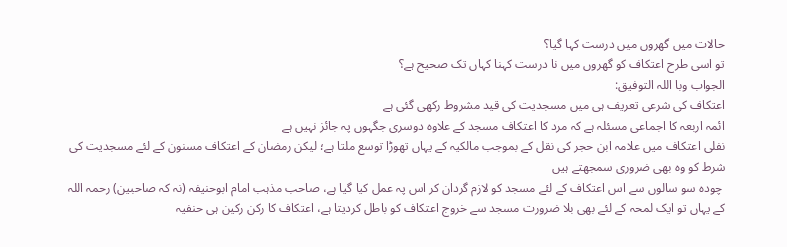حالات میں گھروں میں درست کہا گیا؟
تو اسی طرح اعتکاف کو گھروں میں نا درست کہنا کہاں تک صحیح ہے؟
الجواب وبا اللہ التوفیق:
اعتکاف کی شرعی تعریف ہی میں مسجدیت کی قید مشروط رکھی گئی ہے
ائمہ اربعہ کا اجماعی مسئلہ ہے کہ مرد کا اعتکاف مسجد کے علاوہ دوسری جگہوں پہ جائز نہیں ہے
نفلی اعتکاف میں علامہ ابن حجر کی نقل کے بموجب مالکیہ کے یہاں تھوڑا توسع ملتا ہے؛ لیکن رمضان کے اعتکاف مسنون کے لئے مسجدیت کی شرط کو وہ بھی ضروری سمجھتے ہیں
 چودہ سو سالوں سے اس اعتکاف کے لئے مسجد کو لازم گردان کر اس پہ عمل کیا گیا ہے، صاحب مذہب امام ابوحنیفہ (نہ کہ صاحبین) رحمہ اللہ کے یہاں تو ایک لمحہ کے لئے بھی بلا ضرورت مسجد سے خروج اعتکاف کو باطل کردیتا ہے، اعتکاف کا رکن رکین ہی حنفیہ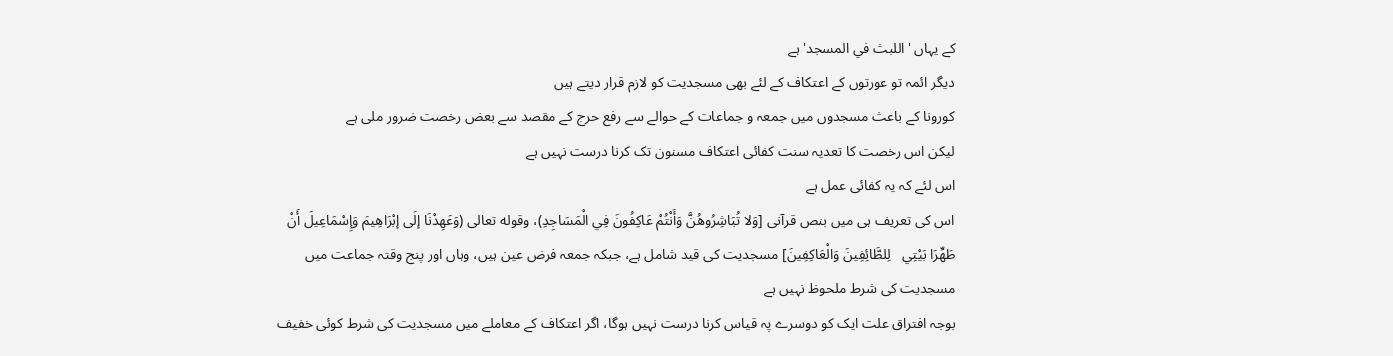کے یہاں 'اللبث في المسجد' ہے
دیگر ائمہ تو عورتوں کے اعتکاف کے لئے بھی مسجدیت کو لازم قرار دیتے ہیں
کورونا کے باعث مسجدوں میں جمعہ و جماعات کے حوالے سے رفع حرج کے مقصد سے بعض رخصت ضرور ملی ہے
لیکن اس رخصت کا تعدیہ سنت کفائی اعتکاف مسنون تک کرنا درست نہیں ہے
اس لئے کہ یہ کفائی عمل ہے
اس کی تعریف ہی میں بنص قرآنی [وَلا تُبَاشِرُوهُنَّ وَأَنْتُمْ عَاكِفُونَ فِي الْمَسَاجِدِ)، وقوله تعالى (وَعَهِدْنَا إلَى إبْرَاهِيمَ وَإِسْمَاعِيلَ أَنْ طَهِّرَا بَيْتِي   لِلطَّائِفِينَ وَالْعَاكِفِينَ] مسجدیت کی قید شامل ہے، جبکہ جمعہ فرض عین ہیں، وہاں اور پنج وقتہ جماعت میں مسجدیت کی شرط ملحوظ نہیں ہے
بوجہ افتراق علت ایک کو دوسرے پہ قیاس کرنا درست نہیں ہوگا، اگر اعتکاف کے معاملے میں مسجدیت کی شرط کوئی خفیف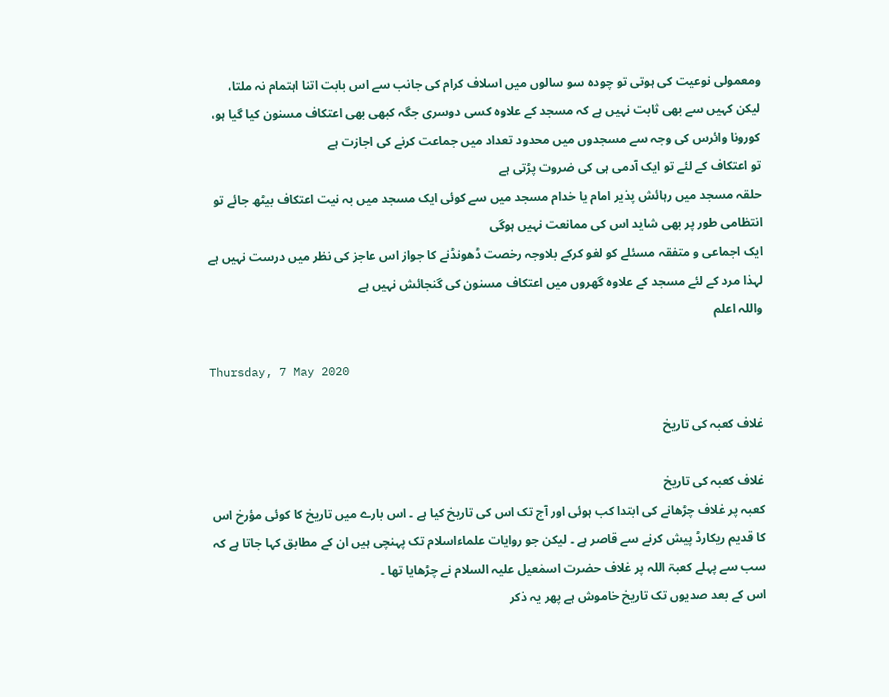ومعمولی نوعیت کی ہوتی تو چودہ سو سالوں میں اسلاف کرام کی جانب سے اس بابت اتنا اہتمام نہ ملتا، لیکن کہیں سے بھی ثابت نہیں ہے کہ مسجد کے علاوہ کسی دوسری جگہ کبھی بھی اعتکاف مسنون کیا گیا ہو، کورونا وائرس کی وجہ سے مسجدوں میں محدود تعداد میں جماعت کرنے کی اجازت ہے
تو اعتکاف کے لئے تو ایک آدمی ہی کی ضروت پڑتی ہے
حلقہ مسجد میں رہائش پذیر امام یا خدام مسجد میں سے کوئی ایک مسجد میں بہ نیت اعتکاف بیٹھ جائے تو انتظامی طور پر بھی شاید اس کی ممانعت نہیں ہوگی
ایک اجماعی و متفقہ مسئلے کو لغو کرکے بلاوجہ رخصت ڈھونڈنے کا جواز اس عاجز کی نظر میں درست نہیں ہے
لہذا مرد کے لئے مسجد کے علاوہ گھروں میں اعتکاف مسنون کی گنجائش نہیں ہے
واللہ اعلم

Thursday, 7 May 2020

غلاف کعبہ کی تاریخ

غلاف کعبہ کی تاریخ
کعبہ پر غلاف چڑھانے کی ابتدا کب ہوئی اور آج تک اس کی تاریخ کیا ہے ۔ اس بارے میں تاریخ کا کوئی مؤرخ اس کا قدیم ریکارڈ پیش کرنے سے قاصر ہے ۔ لیکن جو روایات علماءاسلام تک پہنچی ہیں ان کے مطابق کہا جاتا ہے کہ سب سے پہلے کعبۃ اللہ پر غلاف حضرت اسمٰعیل علیہ السلام نے چڑھایا تھا ۔
اس کے بعد صدیوں تک تاریخ خاموش ہے پھر یہ ذکر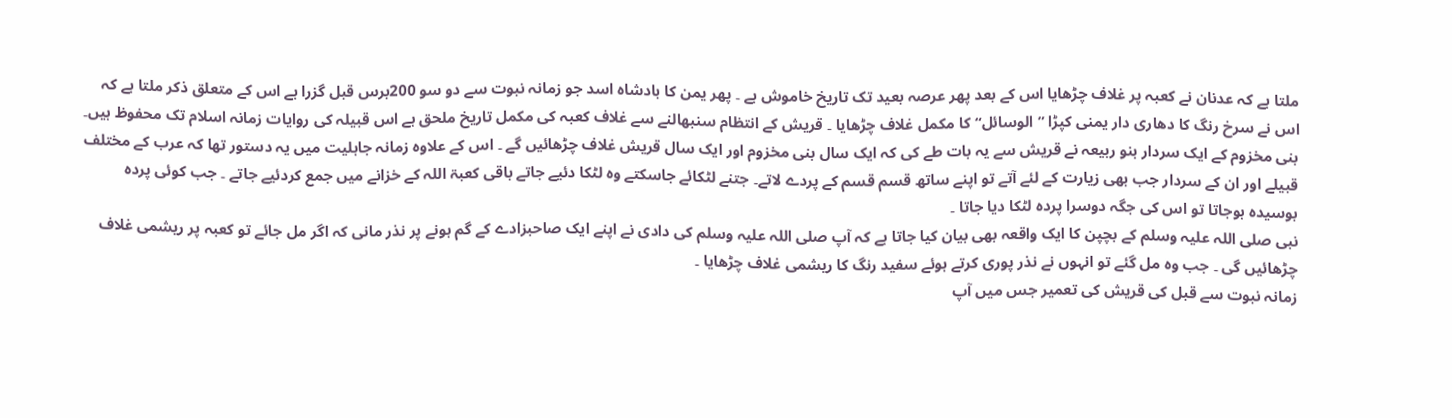ملتا ہے کہ عدنان نے کعبہ پر غلاف چڑھایا اس کے بعد پھر عرصہ بعید تک تاریخ خاموش ہے ۔ پھر یمن کا بادشاہ اسد جو زمانہ نبوت سے دو سو 200برس قبل گزرا ہے اس کے متعلق ذکر ملتا ہے کہ اس نے سرخ رنگ کا دھاری دار یمنی کپڑا ”الوسائل“ کا مکمل غلاف چڑھایا ۔ قریش کے انتظام سنبھالنے سے غلاف کعبہ کی مکمل تاریخ ملحق ہے اس قبیلہ کی روایات زمانہ اسلام تک محفوظ ہیں۔
بنی مخزوم کے ایک سردار بنو ربیعہ نے قریش سے یہ بات طے کی کہ ایک سال بنی مخزوم اور ایک سال قریش غلاف چڑھائیں گے ۔ اس کے علاوہ زمانہ جاہلیت میں یہ دستور تھا کہ عرب کے مختلف قبیلے اور ان کے سردار جب بھی زیارت کے لئے آتے تو اپنے ساتھ قسم قسم کے پردے لاتے۔ جتنے لٹکائے جاسکتے وہ لٹکا دئیے جاتے باقی کعبۃ اللہ کے خزانے میں جمع کردئیے جاتے ۔ جب کوئی پردہ بوسیدہ ہوجاتا تو اس کی جگہ دوسرا پردہ لٹکا دیا جاتا ۔
نبی صلی اللہ علیہ وسلم کے بچپن کا ایک واقعہ بھی بیان کیا جاتا ہے کہ آپ صلی اللہ علیہ وسلم کی دادی نے اپنے ایک صاحبزادے کے گم ہونے پر نذر مانی کہ اگر مل جائے تو کعبہ پر ریشمی غلاف چڑھائیں گی ۔ جب وہ مل گئے تو انہوں نے نذر پوری کرتے ہوئے سفید رنگ کا ریشمی غلاف چڑھایا ۔
زمانہ نبوت سے قبل کی قریش کی تعمیر جس میں آپ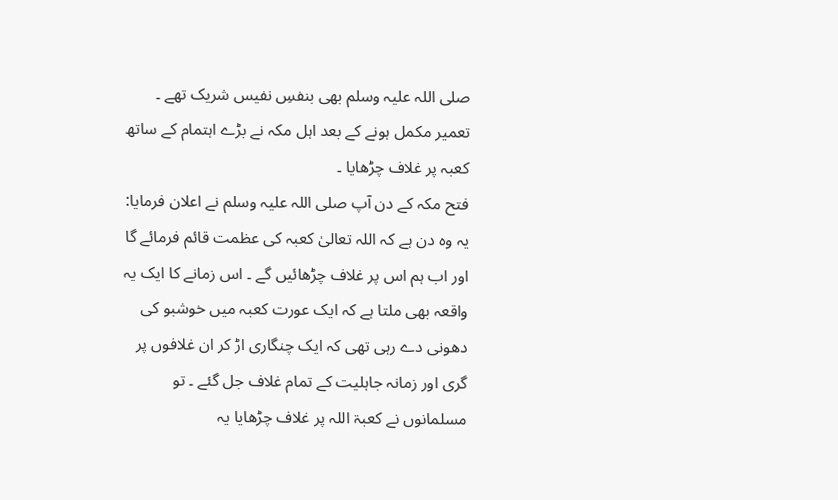صلی اللہ علیہ وسلم بھی بنفسِ نفیس شریک تھے ۔ تعمیر مکمل ہونے کے بعد اہل مکہ نے بڑے اہتمام کے ساتھ کعبہ پر غلاف چڑھایا ۔
فتح مکہ کے دن آپ صلی اللہ علیہ وسلم نے اعلان فرمایا:
یہ وہ دن ہے کہ اللہ تعالیٰ کعبہ کی عظمت قائم فرمائے گا اور اب ہم اس پر غلاف چڑھائیں گے ۔ اس زمانے کا ایک یہ واقعہ بھی ملتا ہے کہ ایک عورت کعبہ میں خوشبو کی دھونی دے رہی تھی کہ ایک چنگاری اڑ کر ان غلافوں پر گری اور زمانہ جاہلیت کے تمام غلاف جل گئے ۔ تو مسلمانوں نے کعبۃ اللہ پر غلاف چڑھایا یہ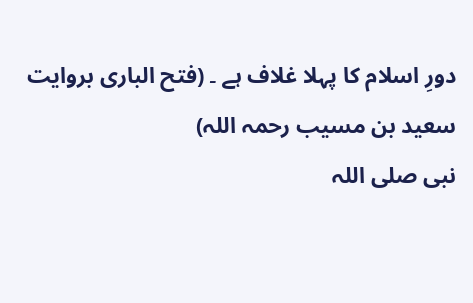دورِ اسلام کا پہلا غلاف ہے ۔ (فتح الباری بروایت سعید بن مسیب رحمہ اللہ)
نبی صلی اللہ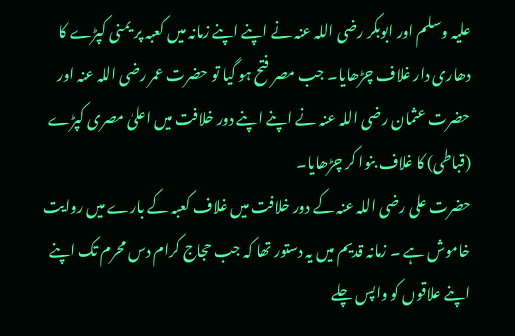علیہ وسلم اور ابوبکر رضی اللہ عنہ نے اپنے اپنے زمانہ میں کعبہ پر یمنی کپڑے کا دھاری دار غلاف چڑھایا۔ جب مصر فتح ہو گیا تو حضرت عمر رضی اللہ عنہ اور حضرت عثمان رضی اللہ عنہ نے اپنے اپنے دور خلافت میں اعلیٰ مصری کپڑے (قباطی) کا غلاف بنوا کر چڑھایا۔
حضرت علی رضی اللہ عنہ کے دور خلافت میں غلاف کعبہ کے بارے میں روایت خاموش ہے ۔ زمانہ قدیم میں یہ دستور تھا کہ جب حجاج کرام دس محرم تک اپنے اپنے علاقوں کو واپس چلے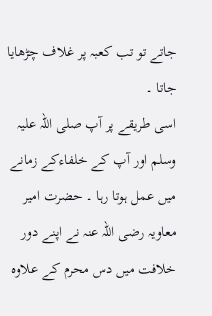جاتے تو تب کعبہ پر غلاف چڑھایا جاتا ۔
اسی طریقے پر آپ صلی اللہ علیہ وسلم اور آپ کے خلفاءکے زمانے میں عمل ہوتا رہا ۔ حضرت امیر معاویہ رضی اللہ عنہ نے اپنے دور خلافت میں دس محرم کے علاوہ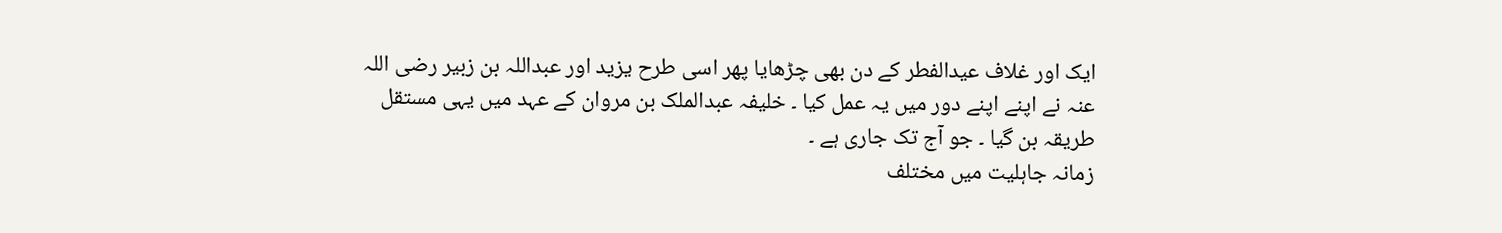ایک اور غلاف عیدالفطر کے دن بھی چڑھایا پھر اسی طرح یزید اور عبداللہ بن زبیر رضی اللہ عنہ نے اپنے اپنے دور میں یہ عمل کیا ۔ خلیفہ عبدالملک بن مروان کے عہد میں یہی مستقل طریقہ بن گیا ۔ جو آج تک جاری ہے ۔
زمانہ جاہلیت میں مختلف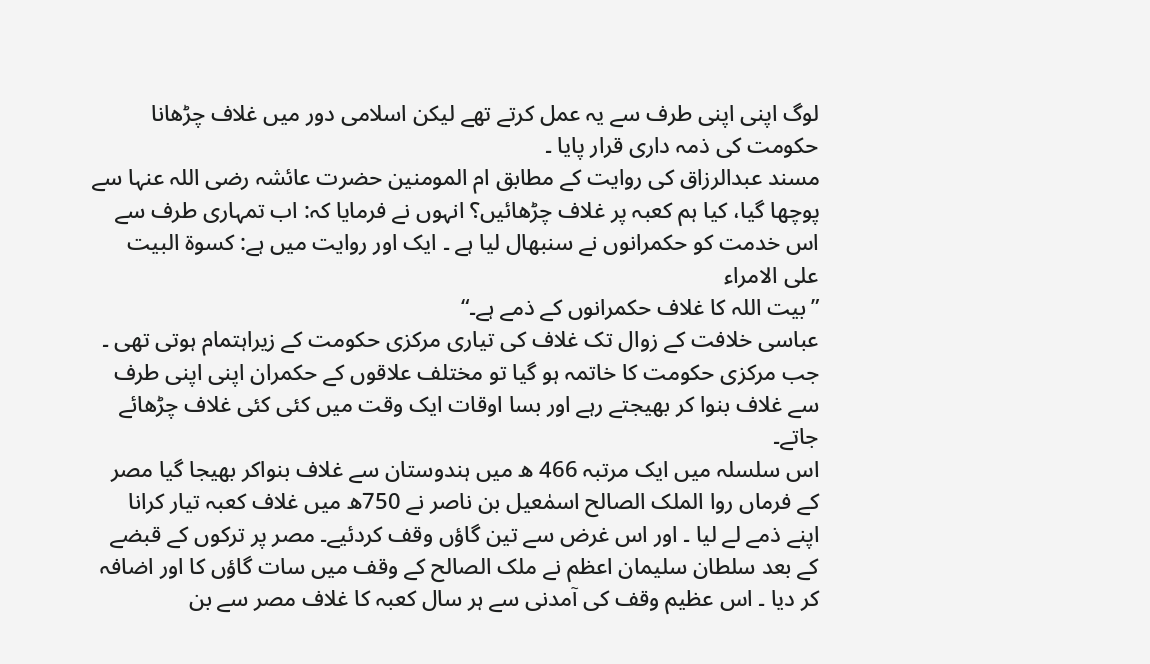لوگ اپنی اپنی طرف سے یہ عمل کرتے تھے لیکن اسلامی دور میں غلاف چڑھانا حکومت کی ذمہ داری قرار پایا ۔
مسند عبدالرزاق کی روایت کے مطابق ام المومنین حضرت عائشہ رضی اللہ عنہا سے پوچھا گیا، کیا ہم کعبہ پر غلاف چڑھائیں؟ انہوں نے فرمایا کہ: اب تمہاری طرف سے اس خدمت کو حکمرانوں نے سنبھال لیا ہے ۔ ایک اور روایت میں ہے: کسوۃ البیت علی الامراء
”بیت اللہ کا غلاف حکمرانوں کے ذمے ہے۔“
عباسی خلافت کے زوال تک غلاف کی تیاری مرکزی حکومت کے زیراہتمام ہوتی تھی ۔ جب مرکزی حکومت کا خاتمہ ہو گیا تو مختلف علاقوں کے حکمران اپنی اپنی طرف سے غلاف بنوا کر بھیجتے رہے اور بسا اوقات ایک وقت میں کئی کئی غلاف چڑھائے جاتے۔
اس سلسلہ میں ایک مرتبہ 466 ھ میں ہندوستان سے غلاف بنواکر بھیجا گیا مصر کے فرماں روا الملک الصالح اسمٰعیل بن ناصر نے 750ھ میں غلاف کعبہ تیار کرانا اپنے ذمے لے لیا ۔ اور اس غرض سے تین گاؤں وقف کردئیے۔ مصر پر ترکوں کے قبضے کے بعد سلطان سلیمان اعظم نے ملک الصالح کے وقف میں سات گاؤں کا اور اضافہ کر دیا ۔ اس عظیم وقف کی آمدنی سے ہر سال کعبہ کا غلاف مصر سے بن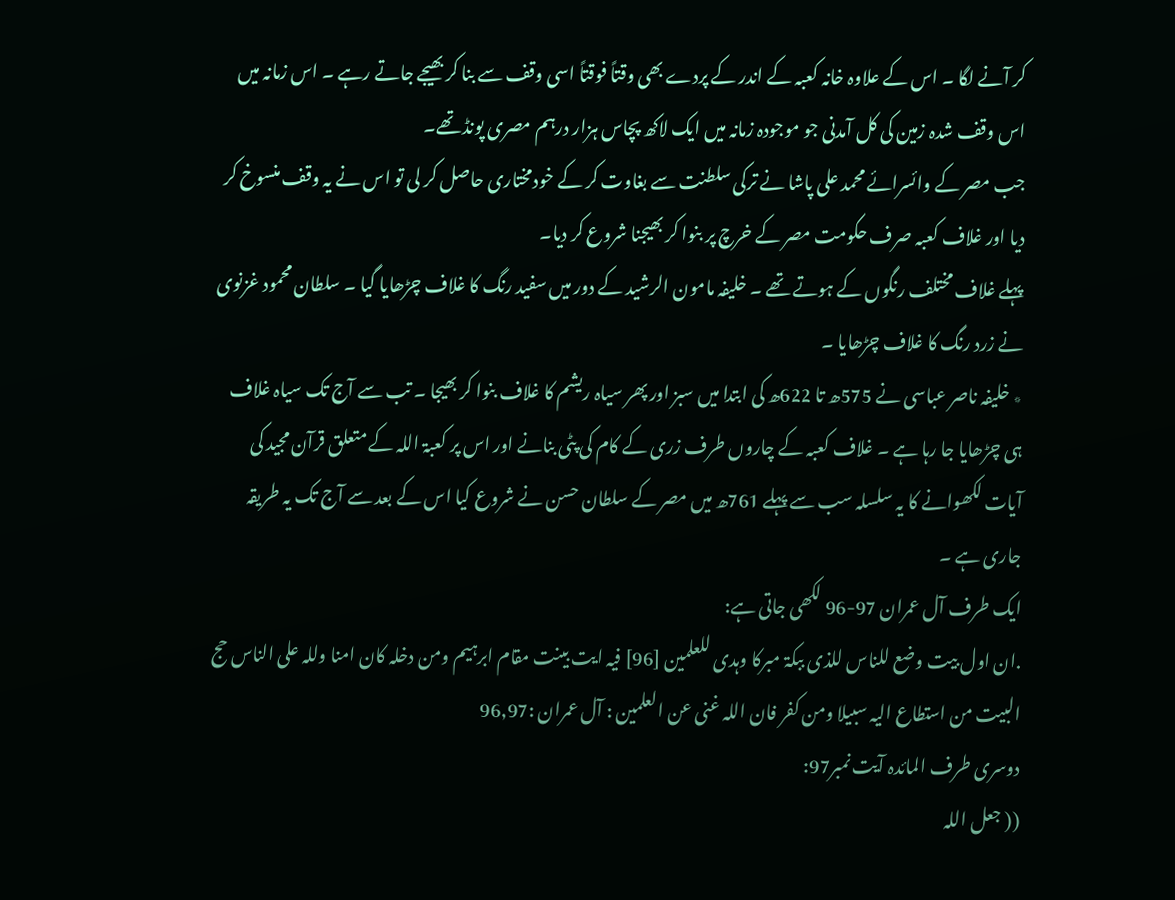کر آنے لگا ۔ اس کے علاوہ خانہ کعبہ کے اندر کے پردے بھی وقتاً فوقتاً اسی وقف سے بنا کر بھیجے جاتے رہے ۔ اس زمانہ میں اس وقف شدہ زمین کی کل آمدنی جو موجودہ زمانہ میں ایک لاکھ پچاس ہزار درہم مصری پونڈ تھے۔
جب مصر کے وائسرائے محمد علی پاشا نے ترکی سلطنت سے بغاوت کر کے خودمختاری حاصل کر لی تو اس نے یہ وقف منسوخ کر دیا اور غلاف کعبہ صرف حکومت مصر کے خرچ پر بنوا کر بھیجنا شروع کر دیا۔
پہلے غلاف مختلف رنگوں کے ہوتے تھے ۔ خلیفہ مامون الرشید کے دور میں سفید رنگ کا غلاف چڑھایا گیا ۔ سلطان محمود غزنوی نے زرد رنگ کا غلاف چڑھایا ۔
٭ خلیفہ ناصر عباسی نے 575ھ تا 622ھ کی ابتدا میں سبز اور پھر سیاہ ریشم کا غلاف بنوا کر بھیجا ۔ تب سے آج تک سیاہ غلاف ہی چڑھایا جا رہا ہے ۔ غلاف کعبہ کے چاروں طرف زری کے کام کی پٹی بنانے اور اس پر کعبۃ اللہ کے متعلق قرآن مجید کی آیات لکھوانے کا یہ سلسلہ سب سے پہلے 761ھ میں مصر کے سلطان حسن نے شروع کیا اس کے بعد سے آج تک یہ طریقہ جاری ہے ۔
ایک طرف آل عمران 97-96 لکھی جاتی ہے:
.ان اول بیت وضع للناس للذی ببکۃ مبرکا وہدی للعلمین [96] فیہ ایت بینت مقام ابرہیم ومن دخلہ کان امنا وللہ علی الناس حج البیت من استطاع الیہ سبیلا ومن کفر فان اللہ غنی عن العلمین : آل عمران :96,97
دوسری طرف المائدہ آیت نمبر97:
(( جعل اللہ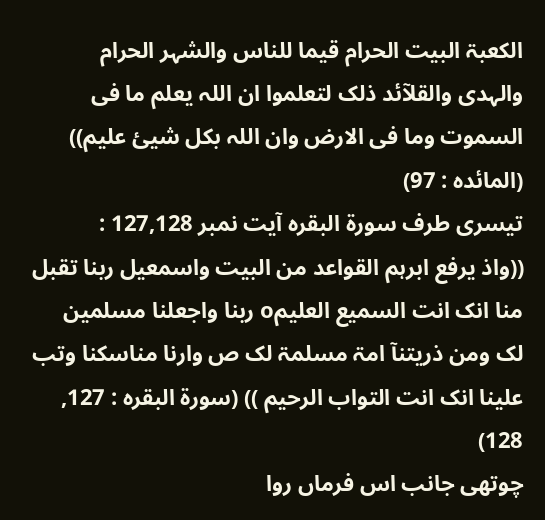الکعبۃ البیت الحرام قیما للناس والشہر الحرام والہدی والقلآئد ذلک لتعلموا ان اللہ یعلم ما فی السموت وما فی الارض وان اللہ بکل شیئ علیم)) (المائدہ : 97)
تیسری طرف سورۃ البقرہ آیت نمبر 127,128 :
((واذ یرفع ابرہم القواعد من البیت واسمعیل ربنا تقبل منا انک انت السمیع العلیمo ربنا واجعلنا مسلمین لک ومن ذریتنآ امۃ مسلمۃ لک ص وارنا مناسکنا وتب علینا انک انت التواب الرحیم )) (سورۃ البقرہ : 127, 128)
چوتھی جانب اس فرماں روا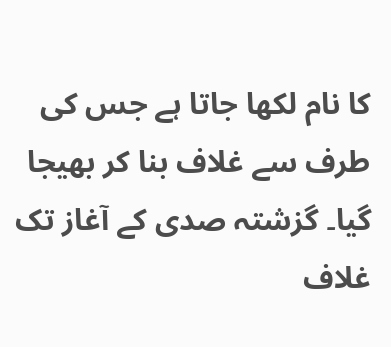کا نام لکھا جاتا ہے جس کی طرف سے غلاف بنا کر بھیجا گیا۔ گزشتہ صدی کے آغاز تک غلاف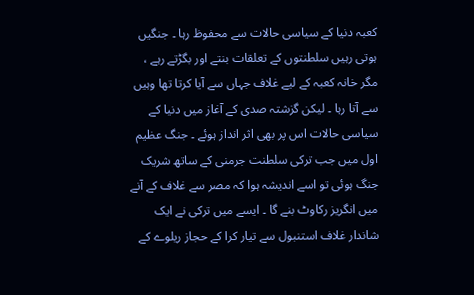کعبہ دنیا کے سیاسی حالات سے محفوظ رہا ۔ جنگیں ہوتی رہیں سلطنتوں کے تعلقات بنتے اور بگڑتے رہے ، مگر خانہ کعبہ کے لیے غلاف جہاں سے آیا کرتا تھا وہیں سے آتا رہا ۔ لیکن گزشتہ صدی کے آغاز میں دنیا کے سیاسی حالات اس پر بھی اثر انداز ہوئے ۔ جنگ عظیم اول میں جب ترکی سلطنت جرمنی کے ساتھ شریک جنگ ہوئی تو اسے اندیشہ ہوا کہ مصر سے غلاف کے آنے میں انگریز رکاوٹ بنے گا ۔ ایسے میں ترکی نے ایک شاندار غلاف استنبول سے تیار کرا کے حجاز ریلوے کے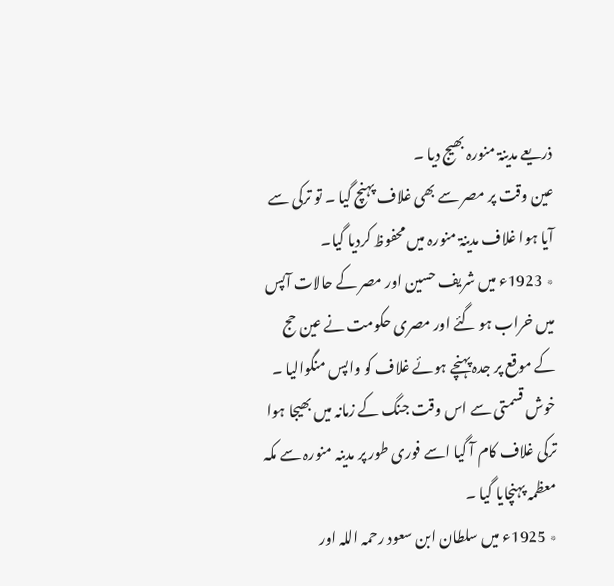ذریعے مدینۃ منورہ بھیج دیا ۔
عین وقت پر مصر سے بھی غلاف پہنچ گیا ۔ تو ترکی سے آیا ہوا غلاف مدینۃ منورہ میں محفوظ کردیا گیا۔
٭ 1923ء میں شریف حسین اور مصر کے حالات آپس میں خراب ہو گئے اور مصری حکومت نے عین حج کے موقع پر جدہ پہنچے ہوئے غلاف کو واپس منگوالیا ۔ خوش قسمتی سے اس وقت جنگ کے زمانہ میں بھیجا ہوا ترکی غلاف کام آ گیا اسے فوری طور پر مدینہ منورہ سے مکہ معظمہ پہنچایا گیا ۔
٭ 1925ء میں سلطان ابن سعود رحمہ اللہ اور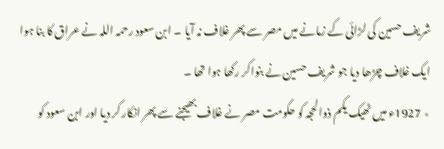شریف حسین کی لڑائی کے زمانے میں مصر سے پھر غلاف نہ آیا ۔ ابن سعود رحمہ اللہ نے عراق کا بنا ہوا ایک غلاف چڑھا دیا جو شریف حسین نے بنواکر رکھا ہوا تھا ۔
٭ 1927ء میں ٹھیک یکم ذوالحجہ کو حکومت مصر نے غلاف بھیجنے سے پھر انکار کر دیا اور ابن سعود کو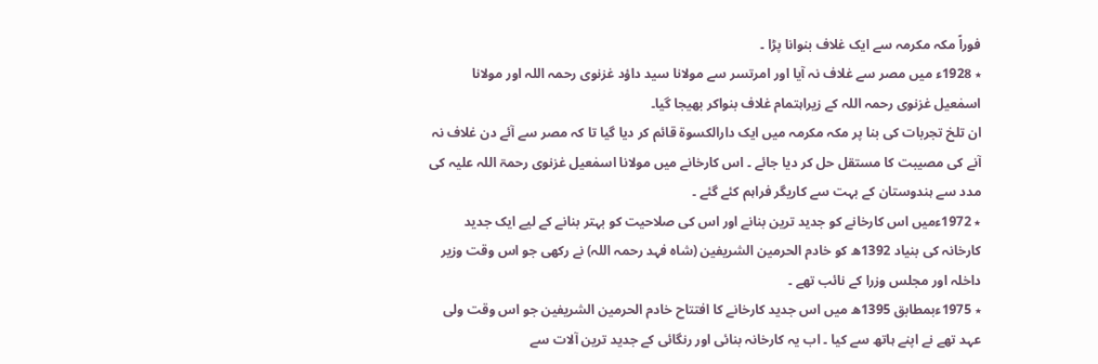فوراً مکہ مکرمہ سے ایک غلاف بنوانا پڑا ۔
٭ 1928ء میں مصر سے غلاف نہ آیا اور امرتسر سے مولانا سید داؤد غزنوی رحمہ اللہ اور مولانا اسمٰعیل غزنوی رحمہ اللہ کے زیراہتمام غلاف بنواکر بھیجا گیا۔
ان تلخ تجربات کی بنا پر مکہ مکرمہ میں ایک دارالکسوۃ قائم کر دیا گیا تا کہ مصر سے آئے دن غلاف نہ آنے کی مصیبت کا مستقل حل کر دیا جائے ۔ اس کارخانے میں مولانا اسمٰعیل غزنوی رحمۃ اللہ علیہ کی مدد سے ہندوستان کے بہت سے کاریگر فراہم کئے گئے ۔
٭ 1972ءمیں اس کارخانے کو جدید ترین بنانے اور اس کی صلاحیت کو بہتر بنانے کے لیے ایک جدید کارخانہ کی بنیاد 1392ھ کو خادم الحرمین الشریفین (شاہ فہد رحمہ اللہ) نے رکھی جو اس وقت وزیر داخلہ اور مجلس وزرا کے نائب تھے ۔
٭ 1975ءبمطابق 1395ھ میں اس جدید کارخانے کا افتتاح خادم الحرمین الشریفین جو اس وقت ولی عہد تھے نے اپنے ہاتھ سے کیا ۔ اب یہ کارخانہ بنائی اور رنگائی کے جدید ترین آلات سے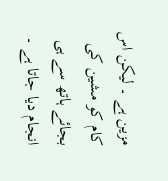مزین ہے ۔ لیکن اس کام کو مشین کی بجائے ہاتھ سے ہی انجام دیا جاتا ہے ۔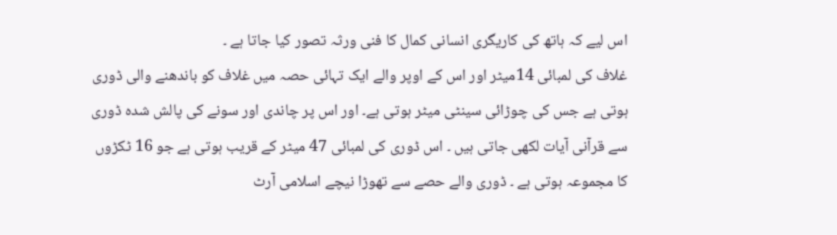اس لیے کہ ہاتھ کی کاریگری انسانی کمال کا فنی ورثہ تصور کیا جاتا ہے ۔
غلاف کی لمبائی 14میٹر اور اس کے اوپر والے ایک تہائی حصہ میں غلاف کو باندھنے والی ڈوری ہوتی ہے جس کی چوڑائی سینٹی میٹر ہوتی ہے۔ اور اس پر چاندی اور سونے کی پالش شدہ ڈوری سے قرآنی آیات لکھی جاتی ہیں ۔ اس ڈوری کی لمبائی 47 میٹر کے قریب ہوتی ہے جو 16 ٹکڑوں کا مجموعہ ہوتی ہے ۔ ڈوری والے حصے سے تھوڑا نیچے اسلامی آرٹ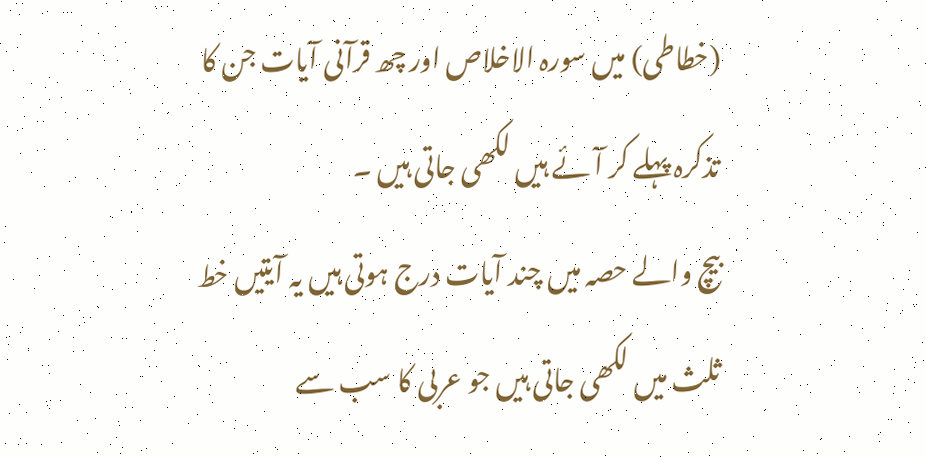(خطاطی) میں سورہ الاخلاص اور چھ قرآنی آیات جن کا تذکرہ پہلے کر آئے ہیں لکھی جاتی ہیں ۔
بیچ والے حصہ میں چند آیات درج ہوتی ہیں یہ آیتیں خط ثلث میں لکھی جاتی ہیں جو عربی کا سب سے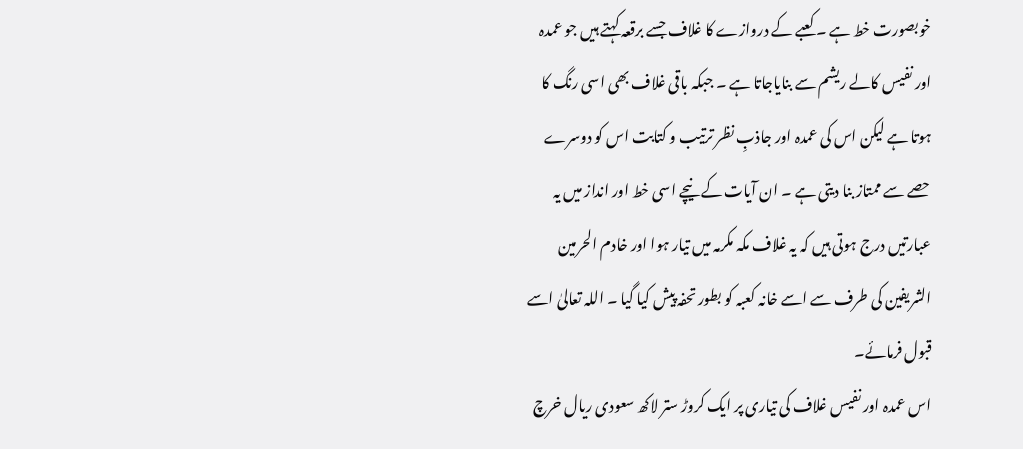خوبصورت خط ہے ۔ کعبے کے دروازے کا غلاف جسے برقعہ کہتے ہیں جو عمدہ اور نفیس کالے ریشم سے بنایاجاتا ہے ۔ جبکہ باقی غلاف بھی اسی رنگ کا ہوتا ہے لیکن اس کی عمدہ اور جاذبِ نظر ترتیب و کتابت اس کو دوسرے حصے سے ممتاز بنا دیتی ہے ۔ ان آیات کے نیچے اسی خط اور انداز میں یہ عبارتیں درج ہوتی ہیں کہ یہ غلاف مکہ مکرمہ میں تیار ہوا اور خادم الحرمین الشریفین کی طرف سے اسے خانہ کعبہ کو بطور تحفہ پیش کیا گیا ۔ اللہ تعالیٰ اسے قبول فرمائے۔
اس عمدہ اور نفیس غلاف کی تیاری پر ایک کروڑ ستر لاکھ سعودی ریال خرچ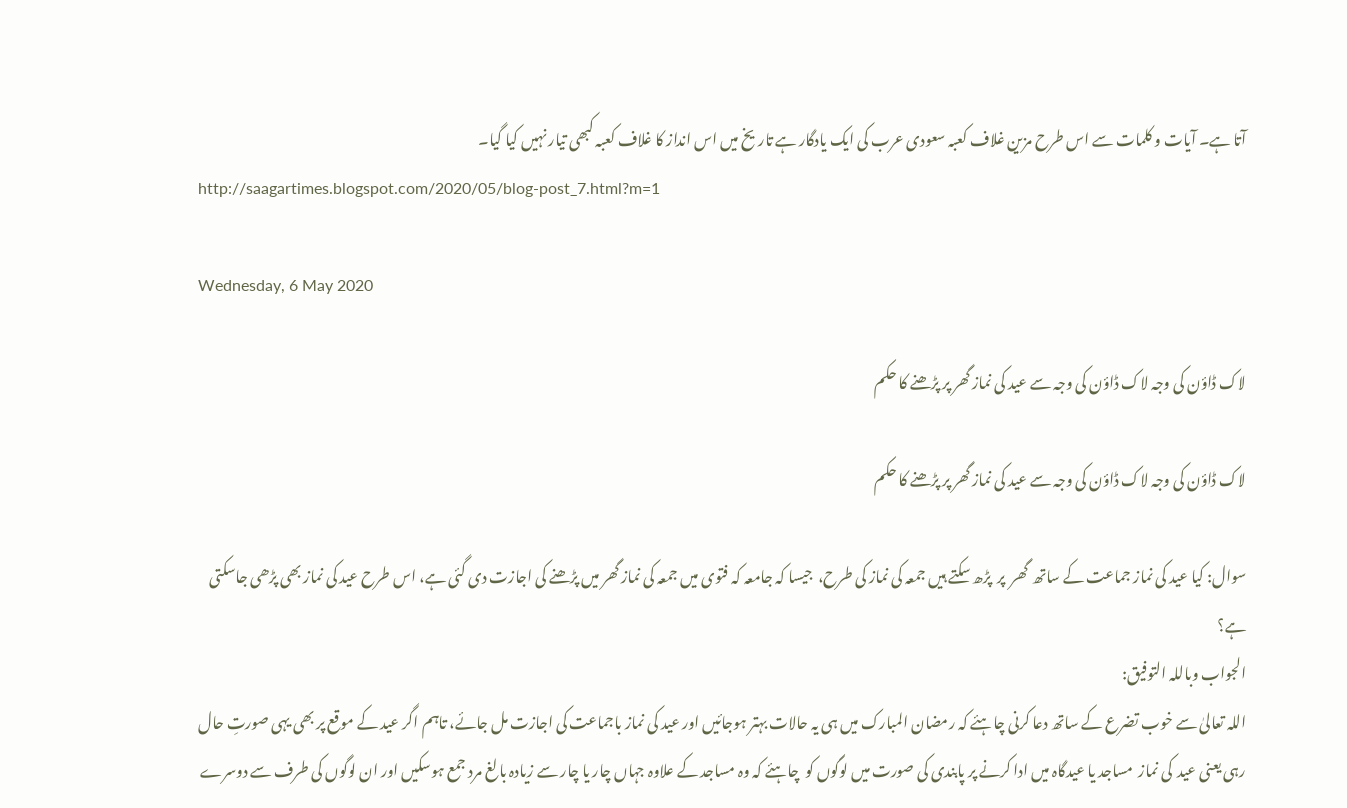آتا ہے۔ آیات و کلمات سے اس طرح مزین غلاف کعبہ سعودی عرب کی ایک یادگار ہے تاریخ میں اس انداز کا غلاف کعبہ کبھی تیار نہیں کیا گیا۔
http://saagartimes.blogspot.com/2020/05/blog-post_7.html?m=1

Wednesday, 6 May 2020

لاک ڈاؤن کی وجہ لاک ڈاؤن کی وجہ سے عید کی نماز گھر پر پڑھنے کا حکم

لاک ڈاؤن کی وجہ لاک ڈاؤن کی وجہ سے عید کی نماز گھر پر پڑھنے کا حکم

سوال: کیا عید کی نماز جماعت کے ساتھ  گھر  پر  پڑھ سکتے ہیں جمعہ کی نماز کی طرح،  جیسا کہ جامعہ کہ فتوی میں جمعہ کی نماز گھر میں پڑھنے کی اجازت دی گئی ہے، اس طرح عید کی نماز بھی پڑھی جاسکتی ہے؟
الجواب وباللہ التوفیق:
اللہ تعالیٰ سے خوب تضرع کے ساتھ دعا کرنی چاہئے کہ رمضان المبارک میں ہی یہ حالات بہتر ہوجائیں اور عید کی نماز باجماعت کی اجازت مل جائے، تاہم اگر عید کے موقع پر بھی یہی صورتِ حال رہی یعنی عید  کی نماز  مساجد یا عیدگاہ میں ادا کرنے پر پابندی کی صورت میں لوگوں کو  چاہئے کہ وہ مساجد کے علاوہ جہاں چار یا چار سے زیادہ بالغ مرد جمع ہوسکیں اور ان لوگوں کی طرف سے دوسرے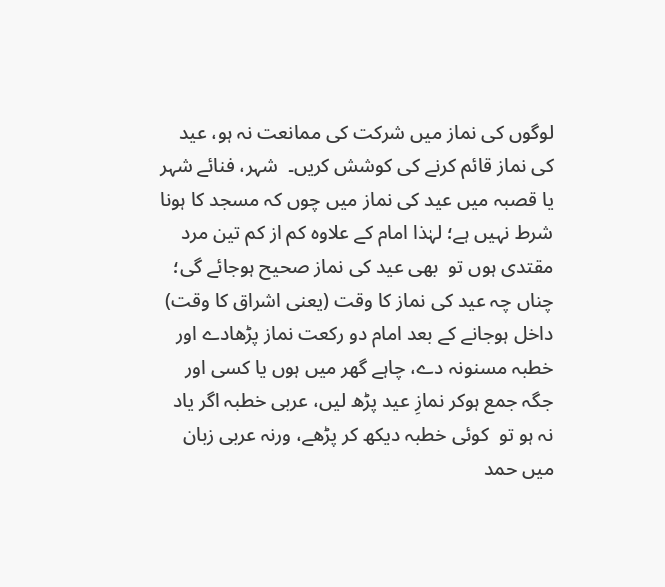لوگوں کی نماز میں شرکت کی ممانعت نہ ہو، عید کی نماز قائم کرنے کی کوشش کریں۔  شہر، فنائے شہر یا قصبہ میں عید کی نماز میں چوں کہ مسجد کا ہونا شرط نہیں ہے؛ لہٰذا امام کے علاوہ کم از کم تین مرد مقتدی ہوں تو  بھی عید کی نماز صحیح ہوجائے گی؛ چناں چہ عید کی نماز کا وقت (یعنی اشراق کا وقت) داخل ہوجانے کے بعد امام دو رکعت نماز پڑھادے اور خطبہ مسنونہ دے، چاہے گھر میں ہوں یا کسی اور جگہ جمع ہوکر نمازِ عید پڑھ لیں، عربی خطبہ اگر یاد نہ ہو تو  کوئی خطبہ دیکھ کر پڑھے، ورنہ عربی زبان میں حمد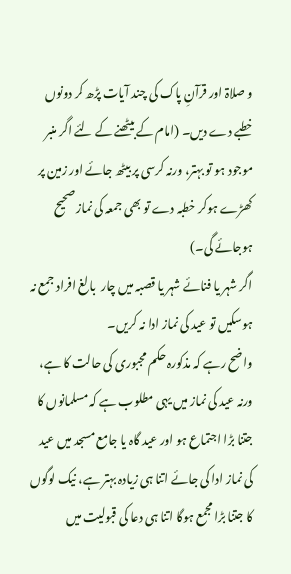و صلاۃ اور قرآنِ پاک کی چند آیات پڑھ کر دونوں خطبے دے دیں۔ (امام کے بیٹھنے کے لئے اگر منبر موجود ہو تو بہتر، ورنہ کرسی پر بیٹھ جائے اور زمین پر کھڑے ہوکر خطبہ دے تو بھی جمعہ کی نماز صحیح ہوجائے گی۔)
اگر شہر یا فنائے شہر یا قصبہ میں چار  بالغ افراد جمع نہ ہوسکیں تو عید کی نماز ادا نہ کریں۔
واضح رہے کہ مذکورہ حکم مجبوری کی حالت کا ہے، ورنہ عید کی نماز میں یہی مطلوب ہے کہ مسلمانوں کا جتنا بڑا اجتماع ہو اور عید گاہ یا جامع مسجد میں عید کی نماز ادا کی جائے اتنا ہی زیادہ بہتر ہے، نیک لوگوں کا جتنا بڑا مجمع ہوگا اتنا ہی دعا کی قبولیت میں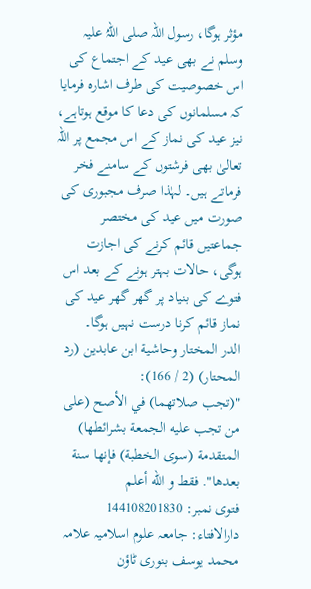مؤثر ہوگا، رسول اللہ صلی اللہُ علیہ وسلم نے بھی عید کے اجتماع کی اس خصوصیت کی طرف اشارہ فرمایا کہ مسلمانوں کی دعا کا موقع ہوتاہے، نیز عید کی نماز کے اس مجمع پر اللہ تعالیٰ بھی فرشتوں کے سامنے فخر فرماتے ہیں۔ لہٰذا صرف مجبوری کی صورت میں عید کی مختصر جماعتیں قائم کرنے کی اجازت ہوگی، حالات بہتر ہونے کے بعد اس فتوے کی بنیاد پر گھر گھر عید کی نماز قائم کرنا درست نہیں ہوگا۔
الدر المختار وحاشية ابن عابدين (رد المحتار) (2 / 166):
"(تجب صلاتهما) في الأصح (على من تجب عليه الجمعة بشرائطها) المتقدمة (سوى الخطبة) فإنها سنة بعدها". فقط و الله أعلم
فتوی نمبر: 144108201830
دارالافتاء: جامعہ علوم اسلامیہ علامہ محمد یوسف بنوری ٹاؤن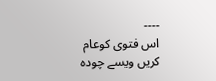----
اس فتوی کوعام کریں ویسے چودہ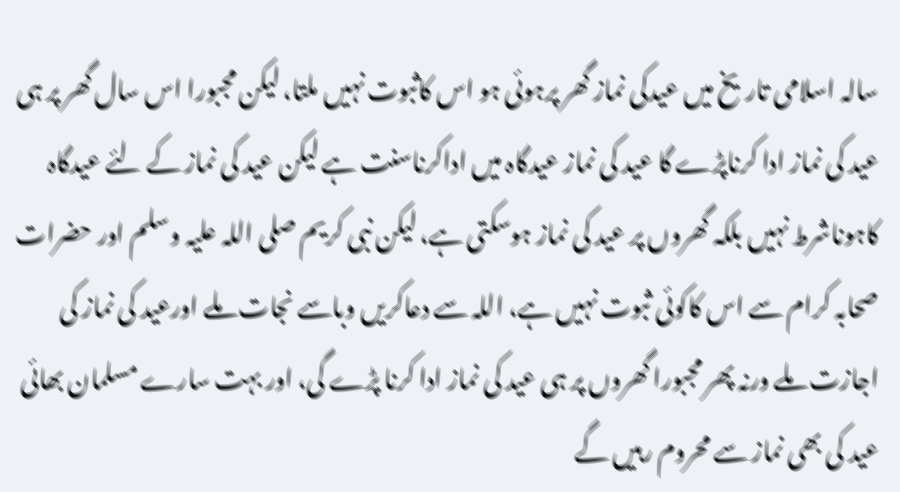سالہ اسلامی تاریخ میں عیدکی نماز گھر پرہوئی ہو اس کاثبوت نہیں ملتا، لیکن مجبورا اس سال گھر پر ہی عید کی نماز ادا کرناپڑے گا عید کی نماز عیدگاہ میں اداکرناسنت ہے لیکن عید کی نماز کے لئے عیدگاہ کاہوناشرط نہیں بلکہ گھروں پر عید کی نماز ہوسکتی ہے، لیکن نبی کریم صلی اللہ علیہ وسلم اور حضرات صحابہ کرام سے اس کاکوئی ثبوت نہیں ہے، اللہ سے دعاکریں وباسے نجات ملے اورعید کی نماز کی اجازت ملے ورنہ پھر مجبورا گھروں پر ہی عید کی نماز ادا کرنا پڑے گی، اور بہت سارے مسلمان بھائی عید کی بھی نماز سے محروم رہیں گے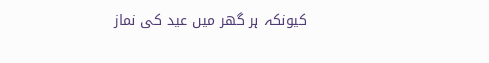کیونکہ ہر گھر میں عید کی نماز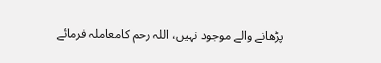پڑھانے والے موجود نہیں، اللہ رحم کامعاملہ فرمائے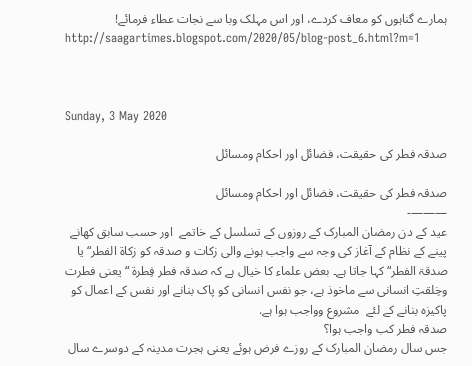ہمارے گناہوں کو معاف کردے، اور اس مہلک وبا سے نجات عطاء فرمائے!
http://saagartimes.blogspot.com/2020/05/blog-post_6.html?m=1



Sunday, 3 May 2020

صدقہ فطر کی حقیقت، فضائل اور احکام ومسائل

صدقہ فطر کی حقیقت، فضائل اور احکام ومسائل
———-
عید کے دن رمضان المبارک کے روزوں کے تسلسل کے خاتمے  اور حسب سابق کھانے پینے کے نظام کے آغاز کی وجہ سے واجب ہونے والی زکات و صدقہ کو زکاۃ الفطر“ یا صدقۃ الفطر“ کہا جاتا ہے۔ بعض علماء کا خیال ہے کہ صدقہ فطر فِطرۃ “ یعنی فطرت وخِلقتِ انسانی سے ماخوذ ہے، جو نفس انسانی کو پاک بنانے اور نفس کے اعمال کو پاکیزہ بنانے کے لئے  مشروع وواجب ہوا ہے.
صدقہ فطر کب واجب ہوا؟
جس سال رمضان المبارک کے روزے فرض ہوئے یعنی ہجرت مدینہ کے دوسرے سال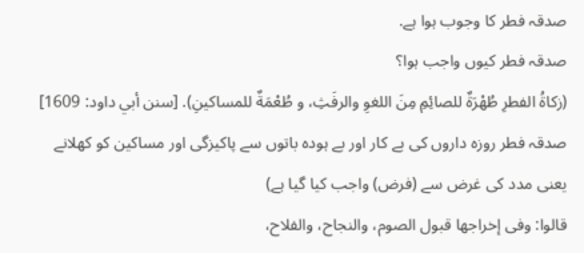صدقہ فطر کا وجوب ہوا ہے.
صدقہ فطر کیوں واجب ہوا؟
(زكاةُ الفطرِ طُهْرَةٌ للصائِمِ مِنَ اللغوِ والرفَثِ، و طُعْمَةٌ للمساكينِ). [سنن أبي داود: 1609]
صدقہ فطر روزہ داروں کی بے کار اور بے ہودہ باتوں سے پاکیزگی اور مساکین کو کھلانے یعنی مدد کی غرض سے (فرض) واجب کیا گیا ہے)
قالوا: وفی إخراجھا قبول الصوم، والنجاح، والفلاح،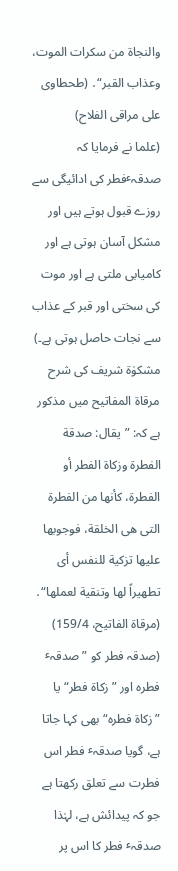والنجاة من سکرات الموت، وعذاب القبر“․ (طحطاوی علی مراقی الفلاح)
(علما نے فرمایا کہ صدقہٴفطر کی ادائیگی سے روزے قبول ہوتے ہیں اور مشکل آسان ہوتی ہے اور کامیابی ملتی ہے اور موت کی سختی اور قبر کے عذاب سے نجات حاصل ہوتی ہے۔)
مشکوٰة شریف کی شرح مرقاة المفاتیح میں مذکور ہے کہ: ”یقال: صدقة الفطرة وزکاة الفطر أو الفطرة، کأنھا من الفطرة التی ھی الخلقة، فوجوبھا علیھا تزکیة للنفس أی تطھیراً لھا وتنقیة لعملھا“․ (مرقاة الفاتیح، 159/4)
(صدقہ فطر کو ”صدقہٴ فطرہ اور ”زکاة فطر“ یا ”زکاة فطرہ“ بھی کہا جاتا ہے، گویا صدقہٴ فطر اس فطرت سے تعلق رکھتا ہے جو کہ پیدائش ہے، لہٰذا صدقہٴ فطر کا اس پر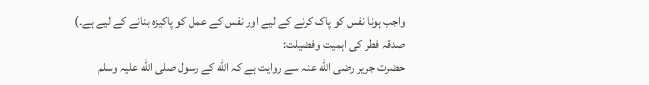واجب ہونا نفس کو پاک کرنے کے لیے اور نفس کے عمل کو پاکیزہ بنانے کے لیے ہے۔)
صدقہ فطر کی اہمیت وفضیلت:
حضرت جریر رضی الله عنہ سے روایت ہے کہ الله کے رسول صلی الله علیہ وسلم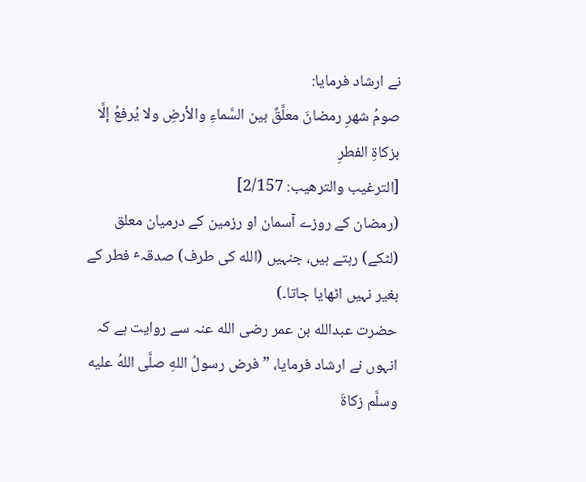نے ارشاد فرمایا:
صومُ شهرِ رمضانَ معلَّقٌ بين السَّماءِ والأرضِ ولا يُرفعُ إلَّا بزكاةِ الفطرِ
[الترغيب والترهيب: 2/157]
(رمضان کے روزے آسمان او رزمین کے درمیان معلق (لٹکے) رہتے ہیں، جنہیں (الله کی طرف) صدقہٴ فطر کے بغیر نہیں اٹھایا جاتا۔)
حضرت عبدالله بن عمر رضی الله عنہ سے روایت ہے کہ انہوں نے ارشاد فرمایا، ”فرض رسولُ اللهِ صلَّى اللهُ عليه وسلَّم زكاةَ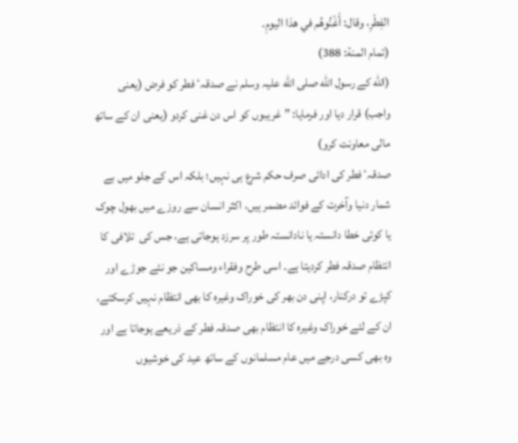الفِطْرِ، وقال: أَغْنُوهُم في هذا اليومِ۔
(تمام المنة: 388)
(الله کے رسول الله صلی الله علیہ وسلم نے صدقہٴ فطر کو فرض (یعنی واجب) قرار دیا اور فرمایا: ”غریبوں کو اس دن غنی کردو (یعنی ان کے ساتھ مالی معاونت کرو)
صدقہٴ فطر کی ادائی صرف حکم شرع ہی نہیں؛ بلکہ اس کے جلو میں بے شمار دنیا وآخرت کے فوائد مضمر ہیں، اکثر انسان سے روزے میں بھول چوک یا کوئی خطا دانستہ یا نادانستہ طور پر سرزد ہوجاتی ہے، جس کی  تلافی کا انتظام صدقہ فطر کردیتا ہے۔ اسی طرح وفقراء ومساکین جو نئے جوڑے اور کپڑے تو درکنار، اپنی دن بھر کی خوراک وغیرہ کا بھی انتظام نہیں کرسکتے، ان کے لئے خوراک وغیرہ کا انتظام بھی صدقہ فطر کے ذریعے ہوجاتا ہے اور وہ بھی کسی درجے میں عام مسلمانوں کے ساتھ عید کی خوشیوں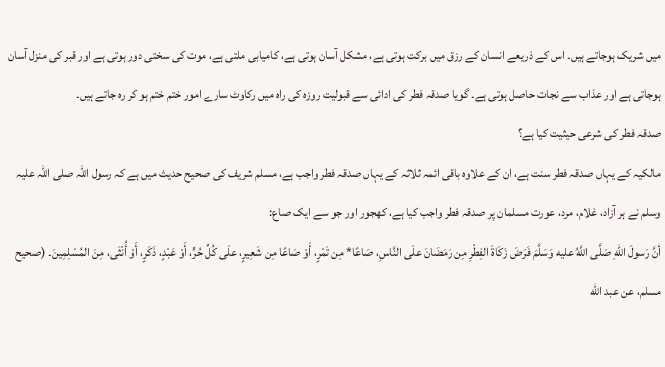میں شریک ہوجاتے ہیں۔ اس کے ذریعے انسان کے رزق میں برکت ہوتی ہے، مشکل آسان ہوتی ہے، کامیابی ملتی ہے، موت کی سختی دور ہوتی ہے اور قبر کی منزل آسان ہوجاتی ہے اور عذاب سے نجات حاصل ہوتی ہے۔ گویا صدقہ فطر کی ادائی سے قبولیت روزہ کی راہ میں رکاوٹ سارے امور ختم ختم ہو کر رہ جاتے ہیں۔
صدقہ فطر کی شرعی حیثیت کیا ہے؟
مالکیہ کے یہاں صدقہ فطر سنت ہے، ان کے علاوہ باقی ائمہ ثلاثہ کے یہاں صدقہ فطر واجب ہے، مسلم شریف کی صحیح حدیث میں ہے کہ رسول اللہ صلی اللہ علیہ وسلم نے ہر آزاد، غلام، مرد، عورت مسلمان پر صدقہ فطر واجب کیا ہے، کھجور اور جو سے ایک صاع:
أنَّ رَسولَ اللهِ صَلَّى اللَّهُ عليه وَسَلَّمَ فَرَضَ زَكَاةَ الفِطْرِ مِن رَمَضَانَ علَى النَّاسِ، صَاعًا* مِن تَمْرٍ، أَوْ صَاعًا مِن شَعِيرٍ، علَى كُلِّ حُرٍّ، أَوْ عَبْدٍ، ذَكَرٍ، أَوْ أُنْثَى، مِنَ المُسْلِمِينَ۔ (صحيح مسلم، عن عبد الله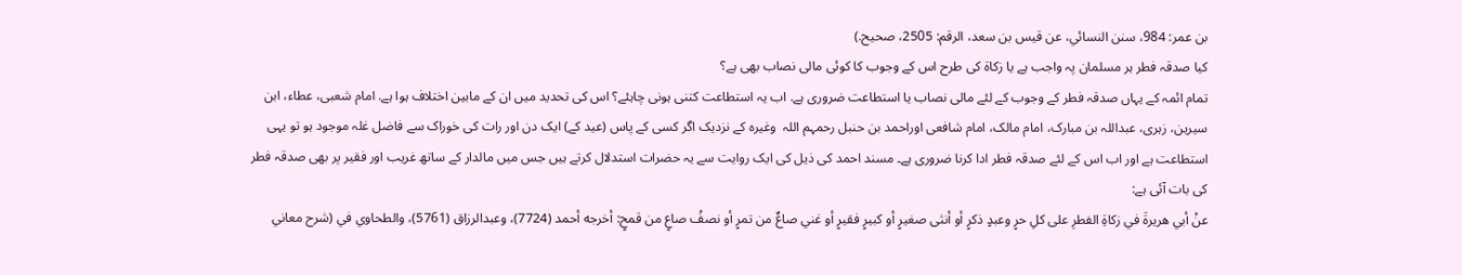بن عمر: 984، سنن النسائي، عن قيس بن سعد، الرقم: 2505، صحيح.)
کیا صدقہ فطر ہر مسلمان پہ واجب ہے یا زکاۃ کی طرح اس کے وجوب کا کوئی مالی نصاب بھی ہے؟
تمام ائمہ کے یہاں صدقہ فطر کے وجوب کے لئے مالی نصاب یا استطاعت ضروری ہے. اب یہ استطاعت کتنی ہونی چاہئے؟ اس کی تحدید میں ان کے مابین اختلاف ہوا ہے. امام شعبی، عطاء، ابن سیرین، زہری، عبداللہ بن مبارک، امام مالک، امام شافعی اوراحمد بن حنبل رحمہم اللہ  وغیرہ کے نزدیک اگر کسی کے پاس (عید کے) ایک دن اور رات کی خوراک سے فاضل غلہ موجود ہو تو یہی استطاعت ہے اور اب اس کے لئے صدقہ فطر ادا کرنا ضروری ہے۔ مسند احمد کی ذیل کی ایک روایت سے یہ حضرات استدلال کرتے ہیں جس میں مالدار کے ساتھ غریب اور فقیر پر بھی صدقہ فطر کی بات آئی ہے:
عنْ أبي هريرةَ في زكاةِ الفطرِ على كلِ حرٍ وعبدٍ ذكرٍ أو أنثى صغيرٍ أو كبيرٍ فقيرٍ أو غني صاعٌ من تمرٍ أو نصفُ صاعٍ من قمحٍ: أخرجه أحمد (7724)، وعبدالرزاق (5761)، والطحاوي في (شرح معاني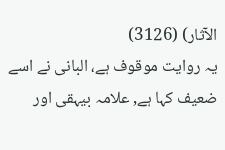الآثار) (3126)
یہ روایت موقوف ہے، البانی نے اسے ضعیف کہا ہے, علامہ بیہقی اور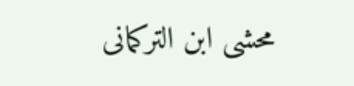محشی ابن الترکمانی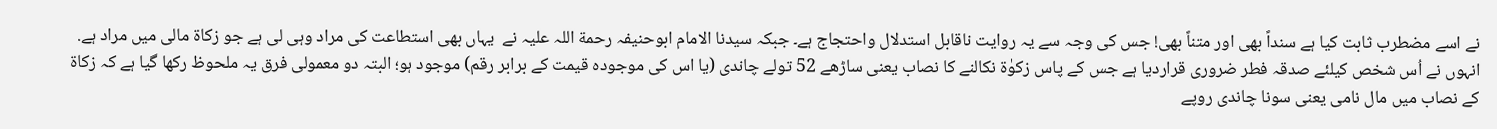نے اسے مضطرب ثابت کیا ہے سنداً بھی اور متناً بھی! جس کی وجہ سے یہ روایت ناقابل استدلال واحتجاج ہے۔ جبکہ سیدنا الامام ابوحنیفہ رحمة اللہ علیہ نے  یہاں بھی استطاعت کی مراد وہی لی ہے جو زکاۃ مالی میں مراد ہے. انہوں نے اُس شخص کیلئے صدقہ فطر ضروری قراردیا ہے جس کے پاس زکوٰۃ نکالنے کا نصاب یعنی ساڑھے 52 تولے چاندی (یا اس کی موجودہ قیمت کے برابر رقم) موجود ہو؛ البتہ دو معمولی فرق یہ ملحوظ رکھا گیا ہے کہ زکاۃ کے نصاب میں مال نامی یعنی سونا چاندی روپے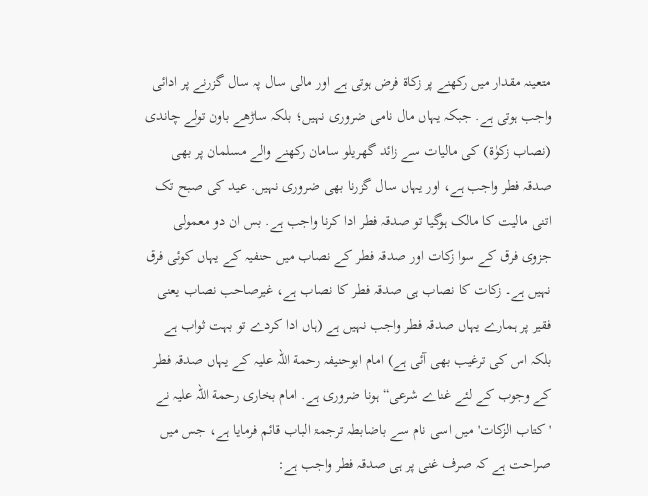متعینہ مقدار میں رکھنے پر زکاۃ فرض ہوتی ہے اور مالی سال پہ سال گزرنے پر ادائی واجب ہوتی ہے. جبکہ یہاں مال نامی ضروری نہیں؛ بلکہ ساڑھے باون تولے چاندی (نصاب زکوٰۃ) کی مالیات سے زائد گھریلو سامان رکھنے والے مسلمان پر بھی صدقہ فطر واجب ہے، اور یہاں سال گزرنا بھی ضروری نہیں. عید کی صبح تک اتنی مالیت کا مالک ہوگیا تو صدقہ فطر ادا کرنا واجب ہے. بس ان دو معمولی جزوی فرق کے سوا زکات اور صدقہ فطر کے نصاب میں حنفیہ کے یہاں کوئی فرق نہیں ہے۔ زکات کا نصاب ہی صدقہ فطر کا نصاب ہے، غیرصاحب نصاب یعنی فقیر پر ہمارے یہاں صدقہ فطر واجب نہیں ہے (ہاں ادا کردے تو بہت ثواب ہے بلکہ اس کی ترغیب بھی آئی ہے) امام ابوحنیفہ رحمة اللہ علیہ کے یہاں صدقہ فطر کے وجوب کے لئے غناے شرعی“ ہونا ضروری ہے. امام بخاری رحمة اللہ علیہ نے 'کتاب الزکات' میں اسی نام سے باضابطہ ترجمۃ الباب قائم فرمایا ہے، جس میں صراحت ہے کہ صرف غنی پر ہی صدقہ فطر واجب ہے: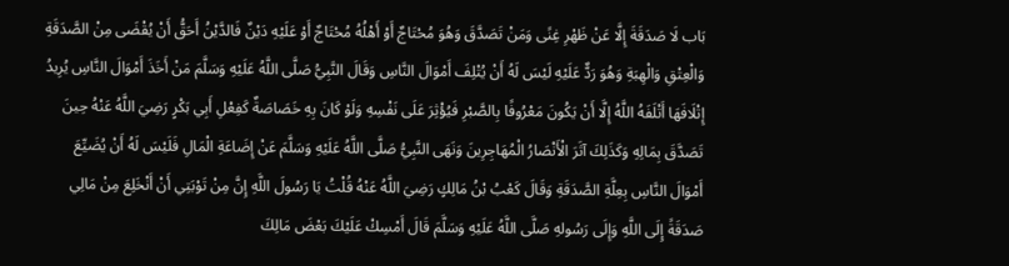بَاب لَا صَدَقَةَ إِلَّا عَنْ ظَهْرِ غِنًى وَمَنْ تَصَدَّقَ وَهُوَ مُحْتَاجٌ أَوْ أَهْلُهُ مُحْتَاجٌ أَوْ عَلَيْهِ دَيْنٌ فَالدَّيْنُ أَحَقُّ أَنْ يُقْضَى مِنْ الصَّدَقَةِ وَالْعِتْقِ وَالْهِبَةِ وَهُوَ رَدٌّ عَلَيْهِ لَيْسَ لَهُ أَنْ يُتْلِفَ أَمْوَالَ النَّاسِ وَقَالَ النَّبِيُّ صَلَّى اللَّهُ عَلَيْهِ وَسَلَّمَ مَنْ أَخَذَ أَمْوَالَ النَّاسِ يُرِيدُ إِتْلَافَهَا أَتْلَفَهُ اللَّهُ إِلَّا أَنْ يَكُونَ مَعْرُوفًا بِالصَّبْرِ فَيُؤْثِرَ عَلَى نَفْسِهِ وَلَوْ كَانَ بِهِ خَصَاصَةٌ كَفِعْلِ أَبِي بَكْرٍ رَضِيَ اللَّهُ عَنْهُ حِينَ تَصَدَّقَ بِمَالِهِ وَكَذَلِكَ آثَرَ الْأَنْصَارُ الْمُهَاجِرِينَ وَنَهَى النَّبِيُّ صَلَّى اللَّهُ عَلَيْهِ وَسَلَّمَ عَنْ إِضَاعَةِ الْمَالِ فَلَيْسَ لَهُ أَنْ يُضَيِّعَ أَمْوَالَ النَّاسِ بِعِلَّةِ الصَّدَقَةِ وَقَالَ كَعْبُ بْنُ مَالِكٍ رَضِيَ اللَّهُ عَنْهُ قُلْتُ يَا رَسُولَ اللَّهِ إِنَّ مِنْ تَوْبَتِي أَنْ أَنْخَلِعَ مِنْ مَالِي صَدَقَةً إِلَى اللَّهِ وَإِلَى رَسُولهِ صَلَّى اللَّهُ عَلَيْهِ وَسَلَّمَ قَالَ أَمْسِكْ عَلَيْكَ بَعْضَ مَالِكَ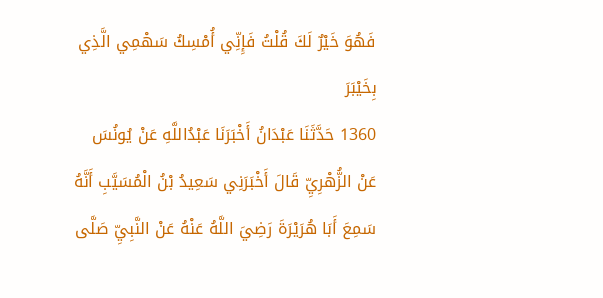فَهُوَ خَيْرٌ لَكَ قُلْتُ فَإِنِّي أُمْسِكُ سَهْمِي الَّذِي بِخَيْبَرَ
1360 حَدَّثَنَا عَبْدَانُ أَخْبَرَنَا عَبْدُاللَّهِ عَنْ يُونُسَ عَنْ الزُّهْرِيِّ قَالَ أَخْبَرَنِي سَعِيدُ بْنُ الْمُسَيَّبِ أَنَّهُ سَمِعَ أَبَا هُرَيْرَةَ رَضِيَ اللَّهُ عَنْهُ عَنْ النَّبِيِّ صَلَّى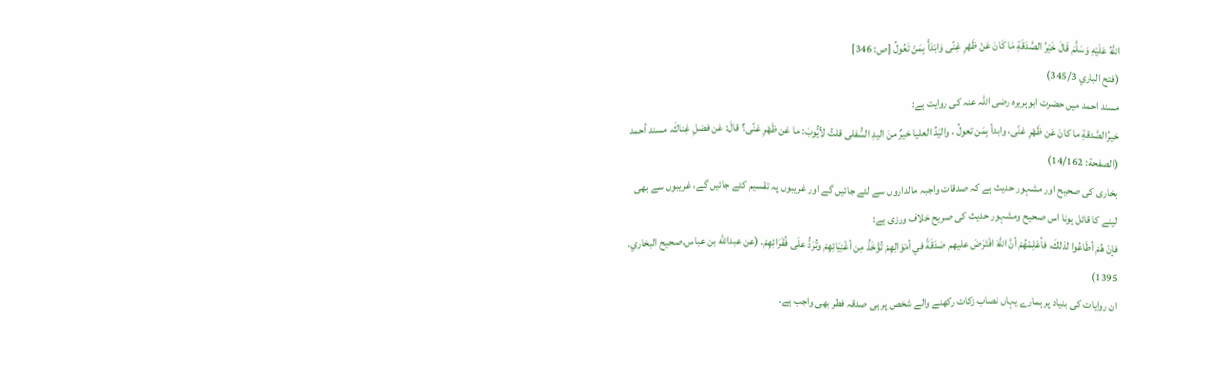اللَّهُ عَلَيْهِ وَسَلَّمَ قَالَ خَيْرُ الصَّدَقَةِ مَا كَانَ عَنْ ظَهْرِ غِنًى وَابْدَأْ بِمَنْ تَعُولُ [ص: 346]
(فتح الباري 345/3)
مسند احمد میں حضرت ابوہریرہ رضی اللہ عنہ کی روایت ہے:
خيرُالصَّدقةِ ما كانَ عَن ظَهْرِ غنًى، وابدأ بِمَن تعولُ ، واليَدُ العليا خيرٌ منَ اليدِ السُّفلى قلتُ لأيُّوبَ: ما عَن ظَهْرِ غنًى؟ قالَ: عَن فضلِ غِناكَ. مسند أحمد (الصفحة: 14/162)
بخاری کی صحیح اور مشہور حدیث ہے کہ صدقات واجبہ مالداروں سے لئے جائیں گے اور غریبوں پہ تقسیم کئے جائیں گے، غریبوں سے بھی لینے کا قائل ہونا اس صحیح ومشہور حدیث کی صریح خلاف ورزی ہے:
فإنْ هُمْ أطَاعُوا لذلكَ، فأعْلِمْهُمْ أنَّ اللَّهَ افْتَرَضَ عليهم صَدَقَةً في أمْوَالِهِمْ تُؤْخَذُ مِن أغْنِيَائِهِمْ وتُرَدُّ علَى فُقَرَائِهِمْ. (عن عبدالله بن عباس.صحيح البخاري. 1395)
ان روایات کی بنیاد پر ہمارے یہاں نصاب زکات رکھنے والے شخص پر ہی صدقہ فطر بھی واجب ہے.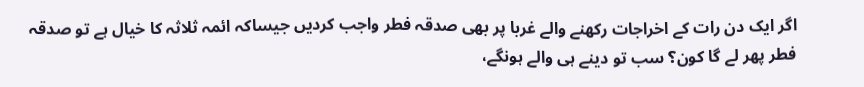اگر ایک دن رات کے اخراجات رکھنے والے غربا پر بھی صدقہ فطر واجب کردیں جیساکہ ائمہ ثلاثہ کا خیال ہے تو صدقہ فطر پھر لے گا کون؟ سب تو دینے ہی والے ہونگے،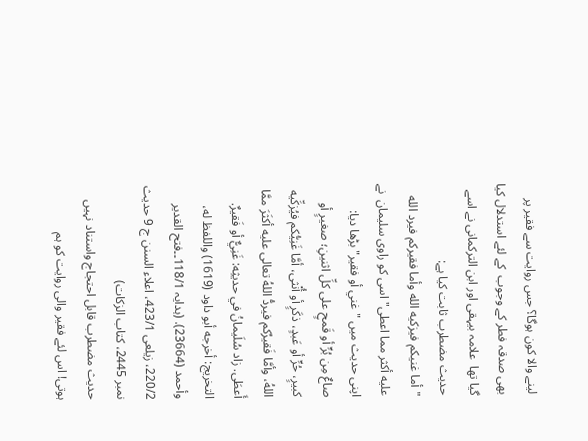لینے والا کون ہوگا؟ جس روایت سے فقیر پر بھی صدقہ فطر کے وجوب  کے لئے استدلال کیا گیا تھا  علامہ بیہقی اور ابن الترکمانی نے اسے حدیث مضطرب ثابت کیا ہے:
"أما غنيكم فيزكيه الله وأما فقيركم فيرد الله عليه أكثر مما اعطی" اسی کو راوی سلیمان  نے اپنی حدیث میں "غني أو فقير" بڑھا دیا:
صاعٌ مِن بُرٍّ أو قَمحٍ على كلِّ اثنينِ؛ صغيرٍ أو كبيرٍ، حُرٍّ أو عَبدٍ، ذكَرٍ أو أُنْثى، أمَّا غَنِيُّكم فيُزكِّيه اللهُ، وأمَّا فَقيرُكم فيردُّ اللهُ تعالى عليه أكثَرَ ممَّا أَعطَى. زاد سُلَيمانُ في حديثِه: غَنِيٌّ أو فَقيرٌ. التخريج: أخرجه أبو داود (1619) واللفظ له، وأحمد (23664). (ہدایہ 118/1۔۔فتح القدیر 220/2، زیلعی 423/1، اعلاء السنن ج 9 حدیث نمبر 2445، کتاب الزکات)
حدیث مضطرب قابل احتجاج واستناد نہیں  ہوتی! اس لئے فقیر والی روایت کو ہم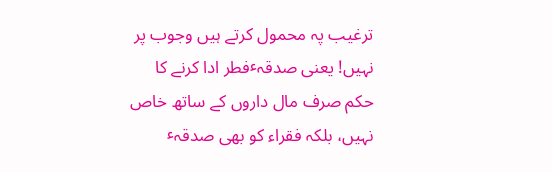ترغیب پہ محمول کرتے ہیں وجوب پر نہیں! یعنی صدقہٴفطر ادا کرنے کا حکم صرف مال داروں کے ساتھ خاص نہیں، بلکہ فقراء کو بھی صدقہٴ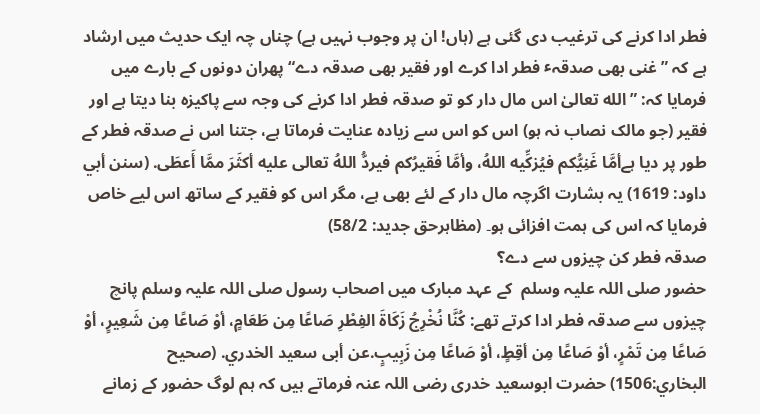فطر ادا کرنے کی ترغیب دی گئی ہے (ہاں! ان پر وجوب نہیں ہے) چناں چہ ایک حدیث میں ارشاد ہے کہ ”غنی بھی صدقہٴ فطر ادا کرے اور فقیر بھی صدقہ دے“ پھران دونوں کے بارے میں فرمایا کہ: ”الله تعالیٰ اس مال دار کو تو صدقہ فطر ادا کرنے کی وجہ سے پاکیزہ بنا دیتا ہے اور فقیر (جو مالک نصاب نہ ہو) اس کو اس سے زیادہ عنایت فرماتا ہے، جتنا اس نے صدقہ فطر کے طور پر دیا ہےأمَّا غَنِيُّكم فيُزكِّيه اللهُ، وأمَّا فَقيرُكم فيردُّ اللهُ تعالى عليه أكثَرَ ممَّا أَعطَى. (سنن أبي داود: 1619) یہ بشارت اگرچہ مال دار کے لئے بھی ہے، مگر اس کو فقیر کے ساتھ اس لیے خاص فرمایا کہ اس کی ہمت افزائی ہو۔ (مظاہرحق جدید: 58/2)
صدقہ فطر کن چیزوں سے دے؟
حضور صلی اللہ علیہ وسلم  کے عہد مبارک میں اصحاب رسول صلی اللہ علیہ وسلم پانچ چیزوں سے صدقہ فطر ادا کرتے تھے: كُنَّا نُخْرِجُ زَكَاةَ الفِطْرِ صَاعًا مِن طَعَامٍ، أوْ صَاعًا مِن شَعِيرٍ، أوْ صَاعًا مِن تَمْرٍ، أوْ صَاعًا مِن أقِطٍ، أوْ صَاعًا مِن زَبِيبٍ.عن أبی سعيد الخدري. (صحيح البخاري:1506) حضرت ابوسعید خدری رضی اللہ عنہ فرماتے ہیں کہ ہم لوگ حضور کے زمانے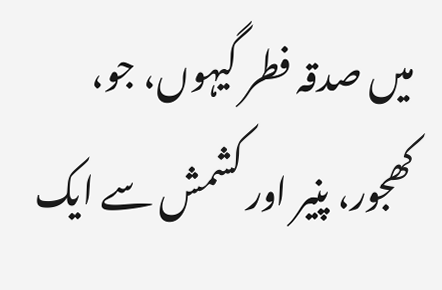میں صدقہ فطر گیہوں، جو، کھجور، پنیر اور کشمش سے ایک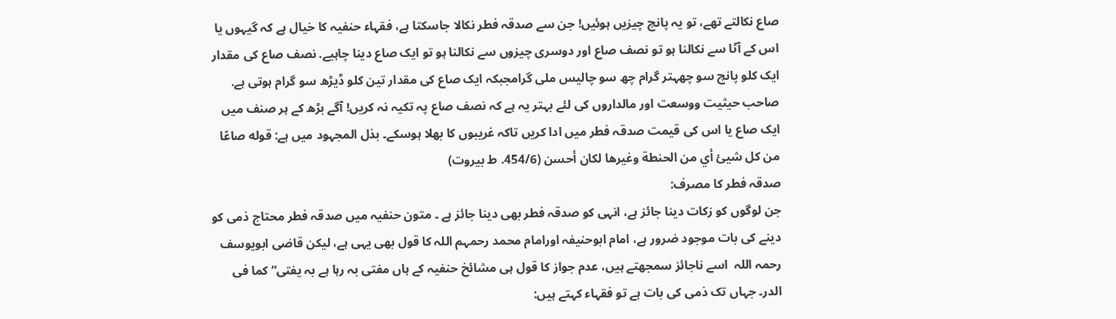صاع نکالتے تھے، تو یہ پانچ چیزیں ہوئیں! جن سے صدقہ فطر نکالا جاسکتا ہے، فقہاء حنفیہ کا خیال ہے کہ گیہوں یا اس کے آٹا سے نکالنا ہو تو نصف صاع اور دوسری چیزوں سے نکالنا ہو تو ایک صاع دینا چاہیے. نصف صاع کی مقدار ایک کلو پانچ سو چھہتر گرام چھ سو چالیس ملی گرامجبکہ ایک صاع کی مقدار تین کلو ڈیڑھ سو گرام ہوتی ہے. صاحب حیثیت ووسعت اور مالداروں کی لئے بہتر یہ ہے کہ نصف صاع پہ تکیہ نہ کریں! آگے بڑھ کے ہر صنف میں ایک صاع یا اس کی قیمت صدقہ فطر میں ادا کریں تاکہ غریبوں کا بھلا ہوسکے۔ بذل المجہود میں ہے: قوله صاعًا من كل شيئ أي من الحنطة وغيرها لكان أحسن (454/6. ط بيروت)
صدقہ فطر کا مصرف:
جن لوگوں کو زکات دینا جائز ہے، انہی کو صدقہ فطر بھی دینا جائز ہے ۔ متون حنفیہ میں صدقہ فطر محتاج ذمی کو دینے کی بات موجود ضرور ہے، امام ابوحنیفہ اورامام محمد رحمہم اللہ کا قول بھی یہی ہے، لیکن قاضی ابویوسف رحمہ اللہ  اسے ناجائز سمجھتے ہیں، عدم جواز کا قول ہی مشائخ حنفیہ کے ہاں مفتی بہ رہا ہے بہ یفتی“ کما فی الدر۔ جہاں تک ذمی کی بات ہے تو فقہاء کہتے ہیں: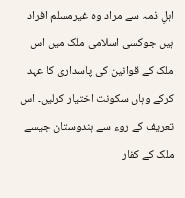اہلِ ذمہ سے مراد وہ غیرمسلم افراد ہیں جوکسی اسلامی ملک میں اس ملک کے قوانین کی پاسداری کا عہد کرکے وہاں سکونت اختیار کرلیں۔ اس تعریف کے روء سے ہندوستان جیسے ملک کے کفار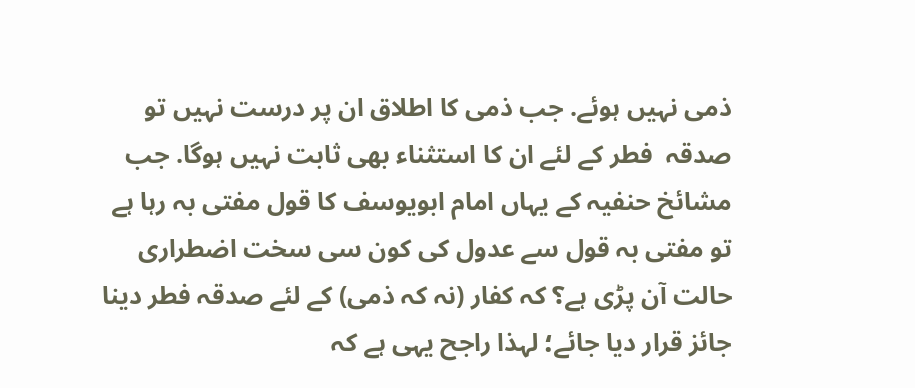ذمی نہیں ہوئے. جب ذمی کا اطلاق ان پر درست نہیں تو صدقہ  فطر کے لئے ان کا استثناء بھی ثابت نہیں ہوگا. جب مشائخ حنفیہ کے یہاں امام ابویوسف کا قول مفتی بہ رہا ہے تو مفتی بہ قول سے عدول کی کون سی سخت اضطراری حالت آن پڑی ہے؟ کہ کفار (نہ کہ ذمی) کے لئے صدقہ فطر دینا جائز قرار دیا جائے؛ لہذا راجح یہی ہے کہ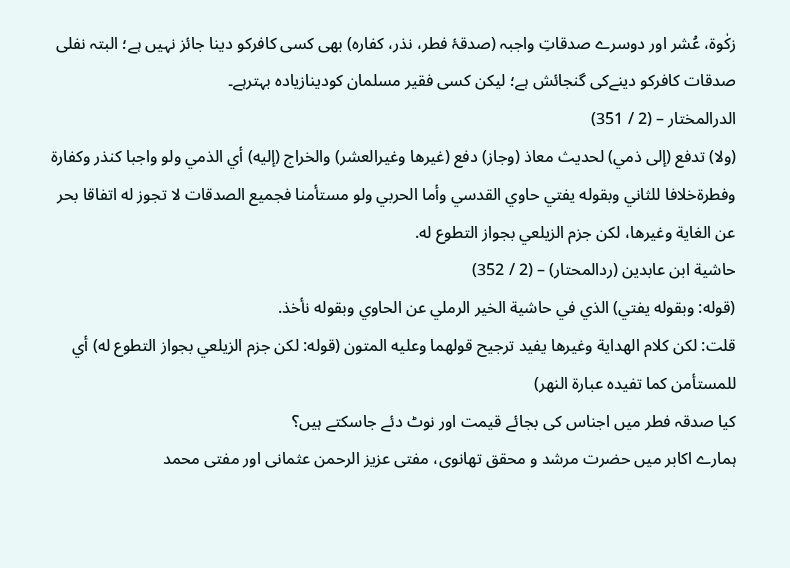زکٰوۃ، عُشر اور دوسرے صدقاتِ واجبہ (صدقۂ فطر، نذر، کفارہ) بھی کسی کافرکو دینا جائز نہیں ہے؛ البتہ نفلی صدقات کافرکو دینےکی گنجائش ہے؛ لیکن کسی فقیر مسلمان کودینازیادہ بہترہے۔
الدرالمختار – (2 / 351)
(ولا) تدفع (إلى ذمي) لحديث معاذ (وجاز) دفع (غيرها وغيرالعشر) والخراج (إليه) أي الذمي ولو واجبا كنذر وكفارة وفطرةخلافا للثاني وبقوله يفتي حاوي القدسي وأما الحربي ولو مستأمنا فجميع الصدقات لا تجوز له اتفاقا بحر عن الغاية وغيرها، لكن جزم الزيلعي بجواز التطوع له.
حاشية ابن عابدين (ردالمحتار) – (2 / 352)
(قوله: وبقوله يفتي) الذي في حاشية الخير الرملي عن الحاوي وبقوله نأخذ.
قلت: لكن كلام الهداية وغيرها يفيد ترجيح قولهما وعليه المتون (قوله: لكن جزم الزيلعي بجواز التطوع له) أي للمستأمن كما تفيده عبارة النهر)
کیا صدقہ فطر میں اجناس کی بجائے قیمت اور نوٹ دئے جاسکتے ہیں؟
ہمارے اکابر میں حضرت مرشد و محقق تھانوی، مفتی عزیز الرحمن عثمانی اور مفتی محمد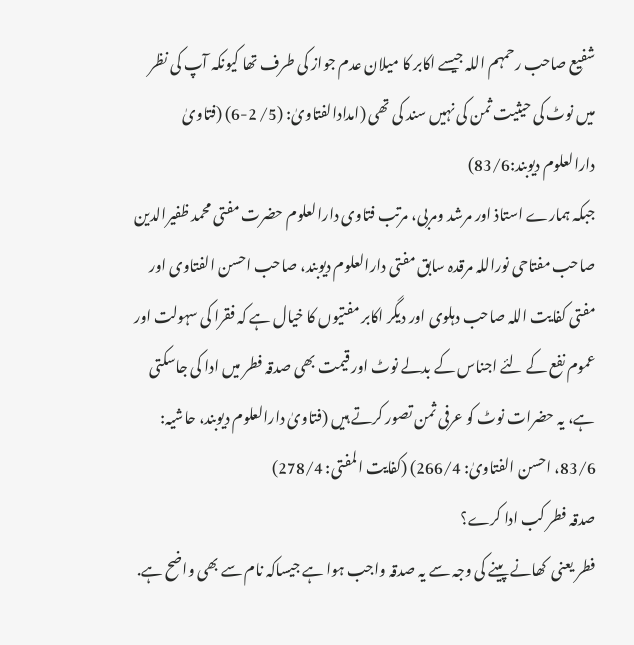شفیع صاحب رحمہم اللہ جیسے اکابر کا میلان عدم جواز کی طرف تھا کیونکہ آپ کی نظر میں نوٹ کی حیثیت ثمن کی نہیں سند کی تھی (امدادالفتاویٰ: (5/ 2-6) (فتاویٰ دارالعلوم دیوبند:83/6)
جبکہ ہمارے استاذ اور مرشد ومربی، مرتب فتاوی دارالعلوم حضرت مفتی محمد ظفیرالدین  صاحب مفتاحی نوراللہ مرقدہ سابق مفتی دارالعلوم دیوبند، صاحب احسن الفتاوی اور مفتی کفایت اللہ صاحب دہلوی اور دیگر اکابر مفتیوں کا خیال ہے کہ فقرا کی سہولت اور عموم نفع کے لئے اجناس کے بدلے نوٹ اور قیمت بھی صدقہ فطر میں ادا کی جاسکتی ہے، یہ حضرات نوٹ کو عرفی ثمن تصور کرتے ہیں (فتاویٰ دارالعلوم دیوبند، حاشیہ: 83/6، احسن الفتاویٰ: 266/4) (کفایت المفتی: 278/4)
صدقہ فطر کب ادا کرے؟
فطر یعنی  کھانے پینے کی وجہ سے یہ صدقہ واجب ہوا ہے جیساکہ نام سے بھی واضح ہے.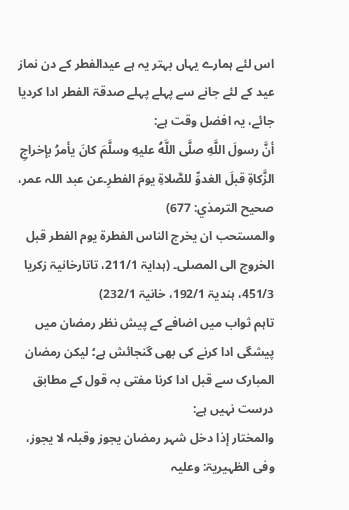اس لئے ہمارے یہاں بہتر یہ ہے عیدالفطر کے دن نماز عید کے لئے جانے سے پہلے پہلے صدقۃ الفطر ادا کردیا جائے، یہ افضل وقت ہے:
أنَّ رسولَ اللَّهِ صلَّى اللَّهُ عليهِ وسلَّمَ كانَ يأمرُ بإخراجِ الزَّكاةِ قبلَ الغدوِّ للصَّلاةِ يومَ الفطرِ۔عن عبد اللہ عمر، صحيح الترمذي: 677)
والمستحب ان یخرج الناس الفطرۃ یوم الفطر قبل الخروج الی المصلی۔ (ہدایۃ 211/1، تاتارخانیۃ زکریا 451/3، ہندیۃ 192/1، خانیۃ 232/1)
تاہم ثواب میں اضافے کے پیش نظر رمضان میں پیشگی ادا کرنے کی بھی گنجائش ہے؛ لیکن رمضان المبارک سے قبل ادا کرنا مفتی بہ قول کے مطابق درست نہیں ہے:
والمختار إذا دخل شہر رمضان یجوز وقبلہ لا یجوز، وفی الظہیریۃ: وعلیہ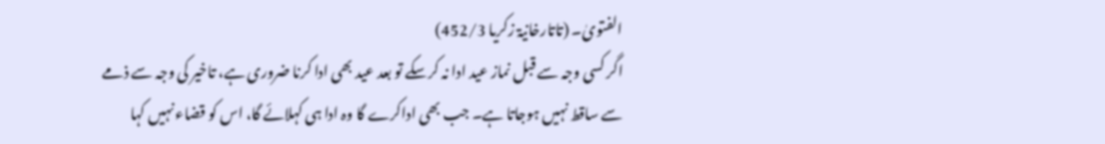الفتویٰ۔ (تاتارخانیۃ زکریا 452/3)
اگر کسی وجہ سے قبل نماز عید ادا نہ کرسکے تو بعد عید بھی ادا کرنا ضروری ہے، تاخیر کی وجہ سے ذمے سے ساقط نہیں ہوجاتا ہے۔ جب بھی اداکرے گا وہ ادا ہی کہلائے گا، اس کو قضاء نہیں کہا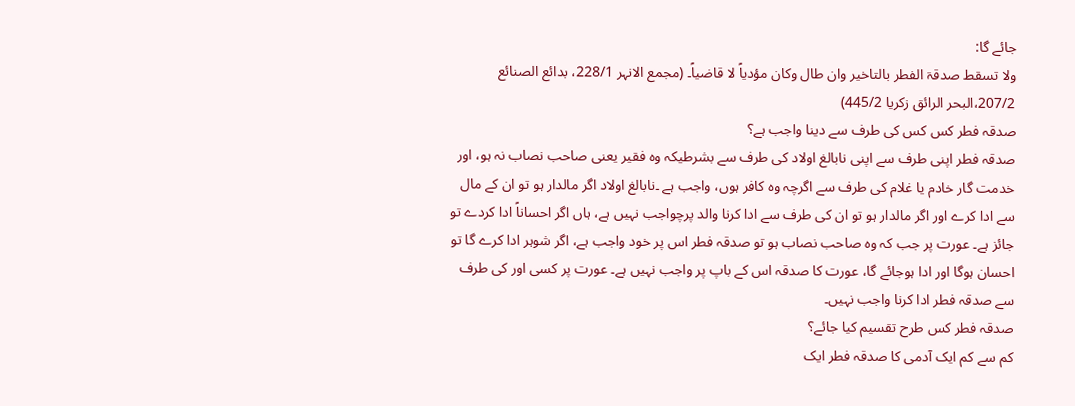جائے گا:
ولا تسقط صدقۃ الفطر بالتاخیر وان طال وکان مؤدیاً لا قاضیاً۔ (مجمع الانہر 228/1، بدائع الصنائع 207/2،البحر الرائق زکریا 445/2)
صدقہ فطر کس کس کی طرف سے دینا واجب ہے؟
صدقہ فطر اپنی طرف سے اپنی نابالغ اولاد کی طرف سے بشرطیکہ وہ فقیر یعنی صاحب نصاب نہ ہو، اور خدمت گار خادم یا غلام کی طرف سے اگرچہ وہ کافر ہوں، واجب ہے ۔نابالغ اولاد اگر مالدار ہو تو ان کے مال سے ادا کرے اور اگر مالدار ہو تو ان کی طرف سے ادا کرنا والد پرچواجب نہیں ہے، ہاں اگر احساناً ادا کردے تو جائز ہے۔ عورت پر جب کہ وہ صاحب نصاب ہو تو صدقہ فطر اس پر خود واجب ہے، اگر شوہر ادا کرے گا تو احسان ہوگا اور ادا ہوجائے گا، عورت کا صدقہ اس کے باپ پر واجب نہیں ہے۔ عورت پر کسی اور کی طرف سے صدقہ فطر ادا کرنا واجب نہیں۔
صدقہ فطر کس طرح تقسیم کیا جائے؟
کم سے کم ایک آدمی کا صدقہ فطر ایک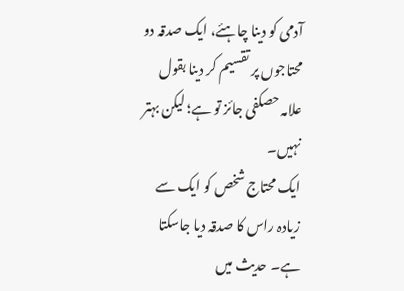آدمی کو دینا چاہئے، ایک صدقہ دو محتاجوں پر تقسیم کر دینا بقول علامہ حصکفی جائز تو ہے؛ لیکن بہتر نہیں۔
ایک محتاج شخص کو ایک سے زیادہ راس کا صدقہ دیا جاسکتا ہے۔ حدیث میں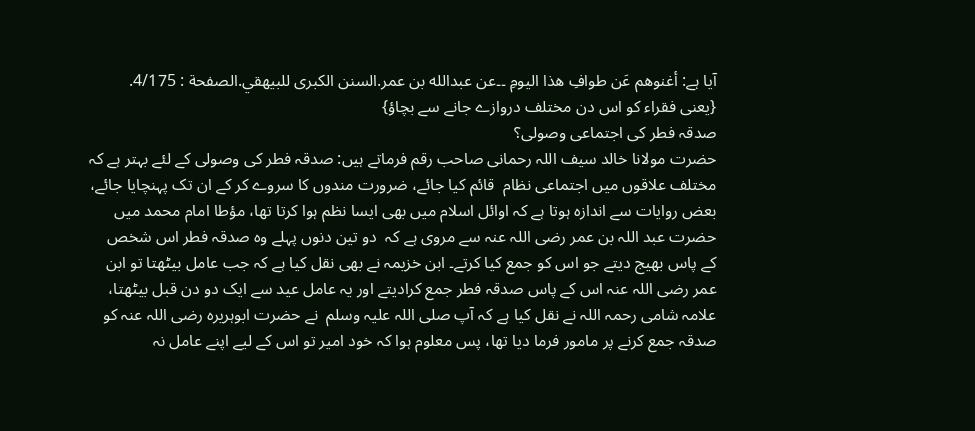آیا ہے: أغنوهم عَن طوافِ هذا اليومِ ۔۔عن عبدالله بن عمر.السنن الكبرى للبيهقي.الصفحة : 4/175. {یعنی فقراء کو اس دن مختلف دروازے جانے سے بچاؤ}
صدقہ فطر کی اجتماعی وصولی؟
حضرت مولانا خالد سیف اللہ رحمانی صاحب رقم فرماتے ہیں: صدقہ فطر کی وصولی کے لئے بہتر ہے کہ مختلف علاقوں میں اجتماعی نظام  قائم کیا جائے، ضرورت مندوں کا سروے کر کے ان تک پہنچایا جائے، بعض روایات سے اندازہ ہوتا ہے کہ اوائل اسلام میں بھی ایسا نظم ہوا کرتا تھا، مؤطا امام محمد میں حضرت عبد اللہ بن عمر رضی اللہ عنہ سے مروی ہے کہ  دو تین دنوں پہلے وہ صدقہ فطر اس شخص کے پاس بھیج دیتے جو اس کو جمع کیا کرتے۔ ابن خزیمہ نے بھی نقل کیا ہے کہ جب عامل بیٹھتا تو ابن عمر رضی اللہ عنہ اس کے پاس صدقہ فطر جمع کرادیتے اور یہ عامل عید سے ایک دو دن قبل بیٹھتا، علامہ شامی رحمہ اللہ نے نقل کیا ہے کہ آپ صلی اللہ علیہ وسلم  نے حضرت ابوہریرہ رضی اللہ عنہ کو صدقہ جمع کرنے پر مامور فرما دیا تھا، پس معلوم ہوا کہ خود امیر تو اس کے لیے اپنے عامل نہ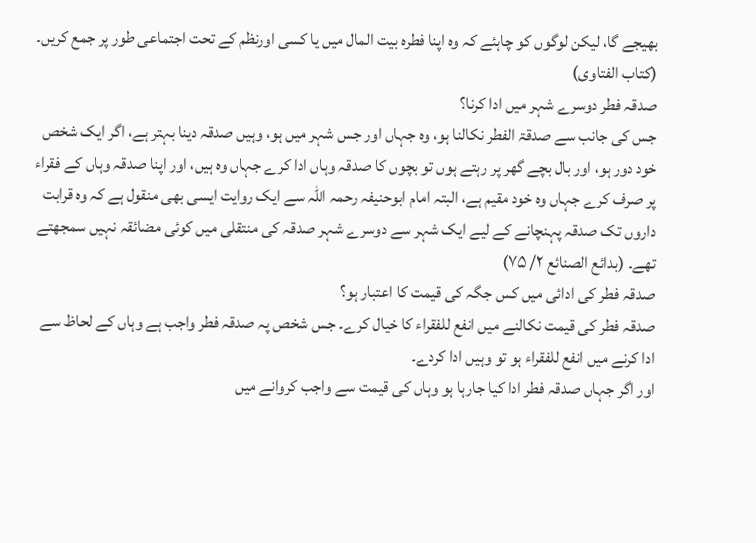بھیجے گا، لیکن لوگوں کو چاہئے کہ وہ اپنا فطرہ بیت المال میں یا کسی اورنظم کے تحت اجتماعی طور پر جمع کریں۔ (کتاب الفتاوی)
صدقہ فطر دوسرے شہر میں ادا کرنا؟
جس کی جانب سے صدقۃ الفطر نکالنا ہو، وہ جہاں اور جس شہر میں ہو، وہیں صدقہ دینا بہتر ہے، اگر ایک شخص خود دور ہو، اور بال بچے گھر پر رہتے ہوں تو بچوں کا صدقہ وہاں ادا کرے جہاں وہ ہیں، اور اپنا صدقہ وہاں کے فقراء پر صرف کرے جہاں وہ خود مقیم ہے، البتہ امام ابوحنیفہ رحمہ اللہ سے ایک روایت ایسی بھی منقول ہے کہ وہ قرابت داروں تک صدقہ پہنچانے کے لیے ایک شہر سے دوسرے شہر صدقہ کی منتقلی میں کوئی مضائقہ نہیں سمجھتے تھے۔ (بدائع الصنائع ۲/ ۷۵)
صدقہ فطر کی ادائی میں کس جگہ کی قیمت کا اعتبار ہو؟
صدقہ فطر کی قیمت نکالنے میں انفع للفقراء کا خیال کرے۔ جس شخص پہ صدقہ فطر واجب ہے وہاں کے لحاظ سے ادا کرنے میں انفع للفقراء ہو تو وہیں ادا کردے۔
اور اگر جہاں صدقہ فطر ادا کیا جارہا ہو وہاں کی قیمت سے واجب کروانے میں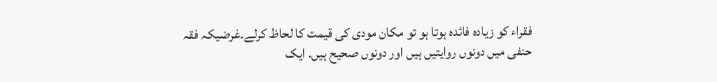فقراء کو زیادہ فائدہ ہوتا ہو تو مکان مودی کی قیمت کا لحاظ کرلے۔غرضیکہ فقہ حنفی میں دونوں روایتیں ہیں اور دونوں صحیح ہیں. ایک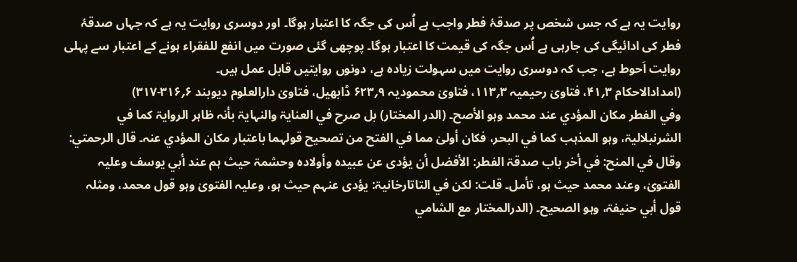روایت یہ ہے کہ جس شخص پر صدقۂ فطر واجب ہے اُس کی جگہ کا اعتبار ہوگا۔ اور دوسری روایت یہ ہے کہ جہاں صدقۂ فطر کی ادائیگی کی جارہی ہے اُس جگہ کی قیمت کا اعتبار ہوگا۔ پوچھی گئی صورت میں انفع للفقراء ہونے کے اعتبار سے پہلی روایت اَحوط ہے، جب کہ دوسری روایت میں سہولت زیادہ ہے، دونوں روایتیں قابل عمل ہیں۔
(امدادالاحکام ۳؍۴۱، فتاویٰ رحیمیہ ۳؍۱۱۳، فتاویٰ محمودیہ ۹؍۶۲۳ ڈابھیل، فتاویٰ دارالعلوم دیوبند ۶؍۳۱۶-۳۱۷)
وفي الفطر مکان المؤدي عند محمد وہو الأصح۔ (الدر المختار) بل صرح في العنایۃ والنہایۃ بأنہ ظاہر الروایۃ کما في الشرنبلالیۃ، وہو المذہب کما في البحر، فکان أولیٰ مما في الفتح من تصحیح قولہما باعتبار مکان المؤدي عنہ۔ قال الرحمتي: وقال في المنح: في أخر باب صدقۃ الفطر: الأفضل أن یؤدی عن عبیدہ وأولادہ وحشمۃ حیث ہم عند أبي یوسف وعلیہ الفتویٰ، وعند محمد حیث ہو، تأمل۔ قلت: لکن في التاتارخانیۃ: یؤدی عنہم حیث ہو، وعلیہ الفتویٰ وہو قول محمد، ومثلہ قول أبي حنیفۃ، وہو الصحیح۔ (الدرالمختار مع الشامي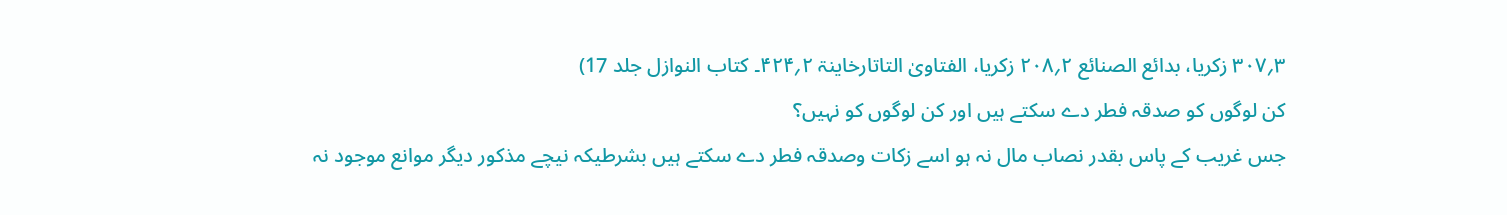۳؍۳۰۷ زکریا، بدائع الصنائع ۲؍۲۰۸ زکریا، الفتاویٰ التاتارخاینۃ ۲؍۴۲۴۔ کتاب النوازل جلد 17)
کن لوگوں کو صدقہ فطر دے سکتے ہیں اور کن لوگوں کو نہیں؟
جس غریب کے پاس بقدر نصاب مال نہ ہو اسے زکات وصدقہ فطر دے سکتے ہیں بشرطیکہ نیچے مذکور دیگر موانع موجود نہ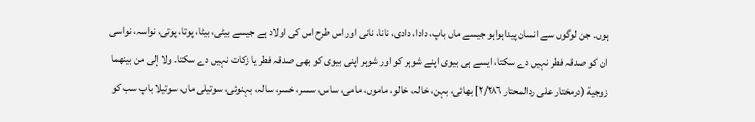ہوں۔ جن لوگوں سے انسان پیداہواہو جیسے ماں باپ، دادا، دادی، نانا، نانی اور اس طرح اس کی اولاد ہے جیسے بیٹی، بیٹا، پوتا، پوتی، نواسہ، نواسی ان کو صدقہ فطر نہیں دے سکتا، ایسے ہی بیوی اپنے شوہر کو اور شوہر اپنی بیوی کو بھی صدقہ فطر یا زکات نہیں دے سکتا۔ ولا إلى من بينهما زوجية (درمختار على ردالمحتار ٢/٢٨٦] بھائی، بہن، خالہ، خالو، ماموں، مامی، ساس، سسر، خسر، سالہ، بہنوئی، سوتیلی ماں، سوتیلا باپ سب کو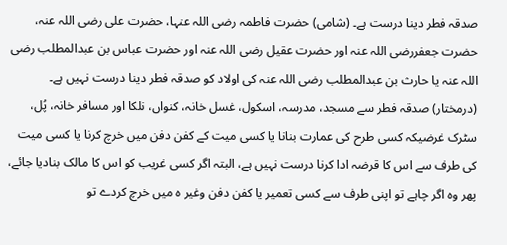صدقہ فطر دینا درست ہے۔ (شامی) حضرت فاطمہ رضی اللہ عنہا، حضرت علی رضی اللہ عنہ، حضرت جعفررضی اللہ عنہ اور حضرت عقیل رضی اللہ عنہ اور حضرت عباس بن عبدالمطلب رضی اللہ عنہ یا حارث بن عبدالمطلب رضی اللہ عنہ کی اولاد کو صدقہ فطر دینا درست نہیں ہے۔ (درمختار) صدقہ فطر سے مسجد، مدرسہ، اسکول، غسل خانہ، کنواں، نلکا اور مسافر خانہ، پُل، سٹرک غرضیکہ کسی طرح کی عمارت بنانا یا کسی میت کے کفن دفن میں خرچ کرنا یا کسی میت کی طرف سے اس کا قرضہ ادا کرنا درست نہیں ہے، البتہ اگر کسی غریب کو اس کا مالک بنادیا جائے، پھر وہ اگر چاہے تو اپنی طرف سے کسی تعمیر یا کفن دفن وغیر ہ میں خرچ کردے تو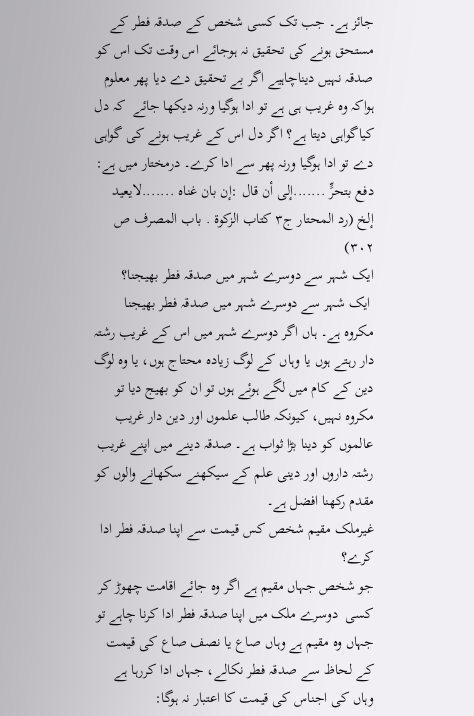جائز ہے۔ جب تک کسی شخص کے صدقہ فطر کے مستحق ہونے کی تحقیق نہ ہوجائے اس وقت تک اس کو صدقہ نہیں دیناچاہیے اگر بے تحقیق دے دیا پھر معلوم ہواکہ وہ غریب ہی ہے تو ادا ہوگیا ورنہ دیکھا جائے  کہ دل کیاگواہی دیتا ہے؟ اگر دل اس کے غریب ہونے کی گواہی دے تو ادا ہوگیا ورنہ پھر سے ادا کرے۔ درمختار میں ہے: دفع بتحرٍّ .......إلى أن قال :إن بان غناه .......لايعيد إلخ (رد المحتار ج٣ كتاب الزكوة . باب المصرف ص ٣٠٢)
ایک شہر سے دوسرے شہر میں صدقہ فطر بھیجنا؟
 ایک شہر سے دوسرے شہر میں صدقہ فطر بھیجنا مکروہ ہے۔ ہاں اگر دوسرے شہر میں اس کے غریب رشتہ دار رہتے ہوں یا وہاں کے لوگ زیادہ محتاج ہوں، یا وہ لوگ دین کے کام میں لگے ہوئے ہوں تو ان کو بھیج دیا تو مکروہ نہیں، کیونکہ طالب علموں اور دین دار غریب عالموں کو دینا بڑا ثواب ہے۔ صدقہ دینے میں اپنے غریب رشتہ داروں اور دینی علم کے سیکھنے سکھانے والوں کو مقدم رکھنا افضل ہے۔
غیرملک مقیم شخص کس قیمت سے اپنا صدقہ فطر ادا کرے؟
جو شخص جہاں مقیم ہے اگر وہ جائے اقامت چھوڑ کر  کسی  دوسرے ملک میں اپنا صدقہ فطر ادا کرنا چاہے تو جہاں وہ مقیم ہے وہاں صاع یا نصف صاع کی قیمت کے لحاظ سے صدقہ فطر نکالے، جہاں ادا کررہا ہے وہاں کی اجناس کی قیمت کا اعتبار نہ ہوگا: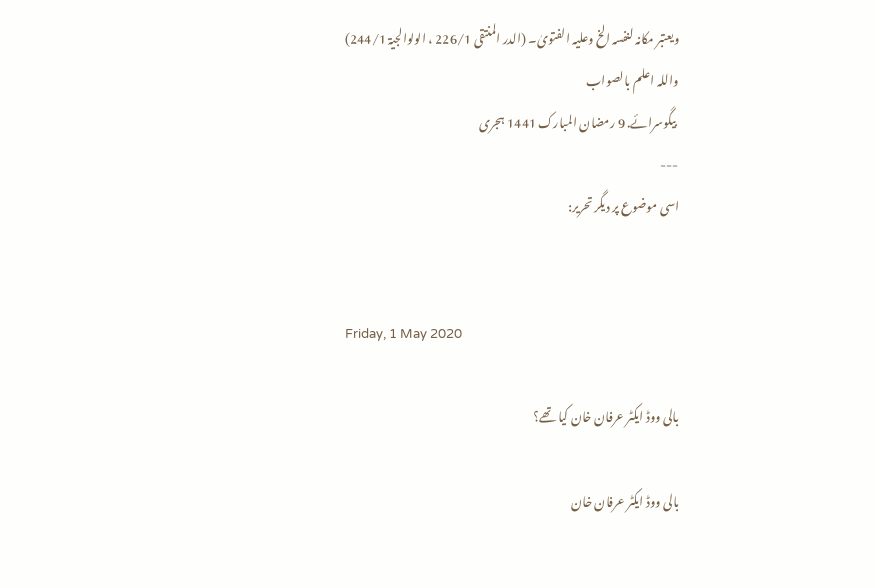ویعتبر مکانہ لنفسہ الخ وعلیہ الفتویٰ۔ (الدر المنتقی 226/1 ، الولوالجیۃ 244/1)
واللہ اعلم بالصواب
 بیگوسرائے. 9 رمضان المبارک 1441 ہجری
---
اسی موضوع پر دیگر تحریر:


Friday, 1 May 2020

بالی ووڈ ایکٹر عرفان خان کیا تھے؟

بالی ووڈ ایکٹر عرفان خان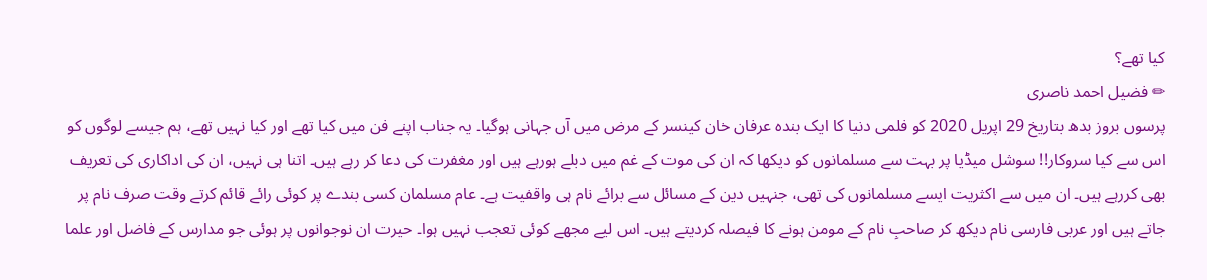کیا تھے؟
✏ فضیل احمد ناصری
پرسوں بروز بدھ بتاریخ 29 اپریل 2020 کو فلمی دنیا کا ایک بندہ عرفان خان کینسر کے مرض میں آں جہانی ہوگیا۔ یہ جناب اپنے فن میں کیا تھے اور کیا نہیں تھے، ہم جیسے لوگوں کو اس سے کیا سروکار!! سوشل میڈیا پر بہت سے مسلمانوں کو دیکھا کہ ان کی موت کے غم میں دبلے ہورہے ہیں اور مغفرت کی دعا کر رہے ہیں۔ اتنا ہی نہیں، ان کی اداکاری کی تعریف بھی کررہے ہیں۔ ان میں سے اکثریت ایسے مسلمانوں کی تھی، جنہیں دین کے مسائل سے برائے نام ہی واقفیت ہے۔ عام مسلمان کسی بندے پر کوئی رائے قائم کرتے وقت صرف نام پر جاتے ہیں اور عربی فارسی نام دیکھ کر صاحبِ نام کے مومن ہونے کا فیصلہ کردیتے ہیں۔ اس لیے مجھے کوئی تعجب نہیں ہوا۔ حیرت ان نوجوانوں پر ہوئی جو مدارس کے فاضل اور علما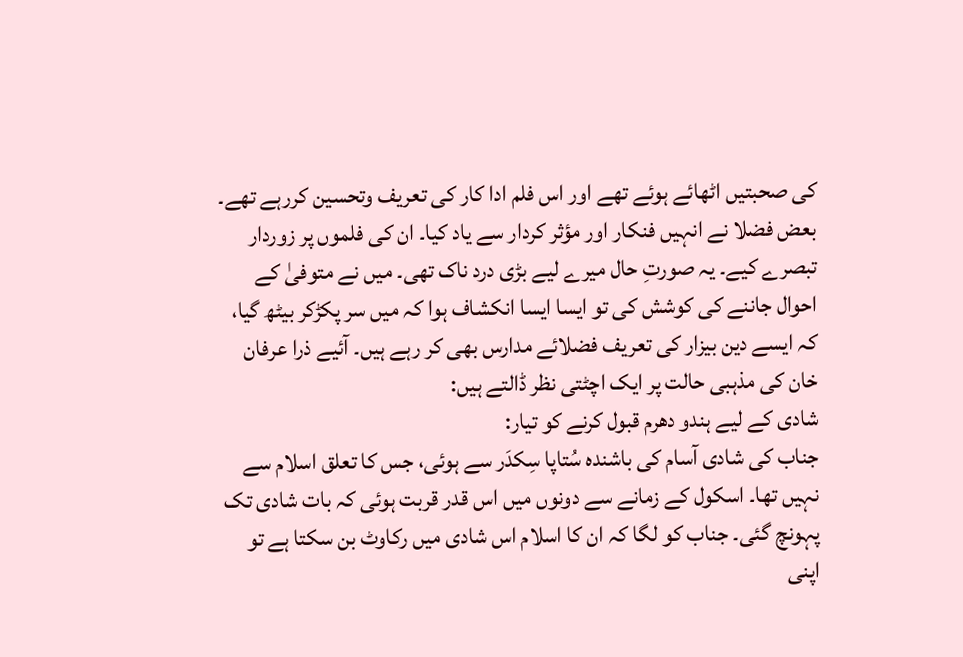کی صحبتیں اٹھائے ہوئے تھے اور اس فلم ادا کار کی تعریف وتحسین کررہے تھے۔ بعض فضلا نے انہیں فنکار اور مؤثر کردار سے یاد کیا۔ ان کی فلموں پر زوردار تبصرے کیے۔ یہ صورتِ حال میرے لیے بڑی درد ناک تھی۔ میں نے متوفیٰ کے احوال جاننے کی کوشش کی تو ایسا ایسا انکشاف ہوا کہ میں سر پکڑکر بیٹھ گیا، کہ ایسے دین بیزار کی تعریف فضلائے مدارس بھی کر رہے ہیں۔ آئیے ذرا عرفان خان کی مذہبی حالت پر ایک اچٹتی نظر ڈالتے ہیں:
شادی کے لیے ہندو دھرم قبول کرنے کو تیار:
جناب کی شادی آسام کی باشندہ سُتاپا سِکدَر سے ہوئی، جس کا تعلق اسلام سے نہیں تھا۔ اسکول کے زمانے سے دونوں میں اس قدر قربت ہوئی کہ بات شادی تک پہونچ گئی۔ جناب کو لگا کہ ان کا اسلام اس شادی میں رکاوٹ بن سکتا ہے تو اپنی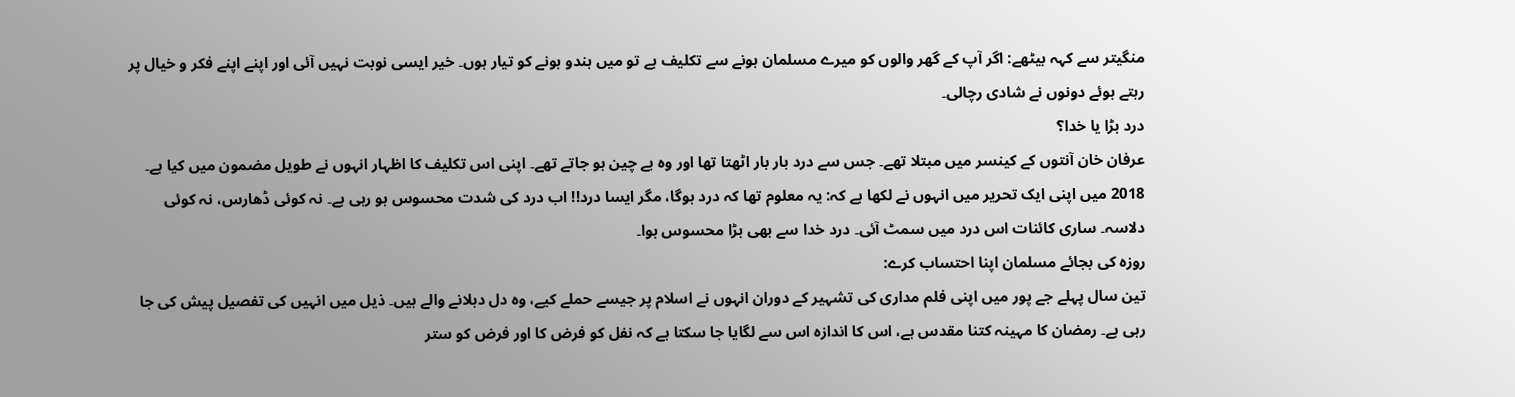منگیتر سے کہہ بیٹھے: اگر آپ کے گھر والوں کو میرے مسلمان ہونے سے تکلیف ہے تو میں ہندو ہونے کو تیار ہوں۔ خیر ایسی نوبت نہیں آئی اور اپنے اپنے فکر و خیال پر رہتے ہوئے دونوں نے شادی رچالی۔
درد بڑا یا خدا؟
عرفان خان آنتوں کے کینسر میں مبتلا تھے۔ جس سے درد بار بار اٹھتا تھا اور وہ بے چین ہو جاتے تھے۔ اپنی اس تکلیف کا اظہار انہوں نے طویل مضمون میں کیا ہے۔ 2018 میں اپنی ایک تحریر میں انہوں نے لکھا ہے کہ: یہ معلوم تھا کہ درد ہوگا، مگر ایسا درد!! اب درد کی شدت محسوس ہو رہی ہے۔ نہ کوئی ڈھارس، نہ کوئی دلاسہ۔ ساری کائنات اس درد میں سمٹ آئی۔ درد خدا سے بھی بڑا محسوس ہوا۔
روزہ کی بجائے مسلمان اپنا احتساب کرے:
تین سال پہلے جے پور میں اپنی فلم مداری کی تشہیر کے دوران انہوں نے اسلام پر جیسے حملے کیے، وہ دل دہلانے والے ہیں۔ ذیل میں انہیں کی تفصیل پیش کی جا رہی ہے۔ رمضان کا مہینہ کتنا مقدس ہے، اس کا اندازہ اس سے لگایا جا سکتا ہے کہ نفل کو فرض کا اور فرض کو ستر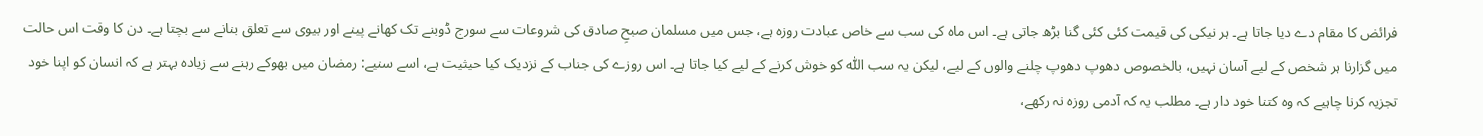فرائض کا مقام دے دیا جاتا ہے۔ ہر نیکی کی قیمت کئی کئی گنا بڑھ جاتی ہے۔ اس ماہ کی سب سے خاص عبادت روزہ ہے، جس میں مسلمان صبحِ صادق کی شروعات سے سورج ڈوبنے تک کھانے پینے اور بیوی سے تعلق بنانے سے بچتا ہے۔ دن کا وقت اس حالت میں گزارنا ہر شخص کے لیے آسان نہیں، بالخصوص دھوپ دھوپ چلنے والوں کے لیے، لیکن یہ سب اللّٰہ کو خوش کرنے کے لیے کیا جاتا ہے۔ اس روزے کی جناب کے نزدیک کیا حیثیت ہے، اسے سنیے: رمضان میں بھوکے رہنے سے زیادہ بہتر ہے کہ انسان کو اپنا خود تجزیہ کرنا چاہیے کہ وہ کتنا خود دار ہے۔ مطلب یہ کہ آدمی روزہ نہ رکھے،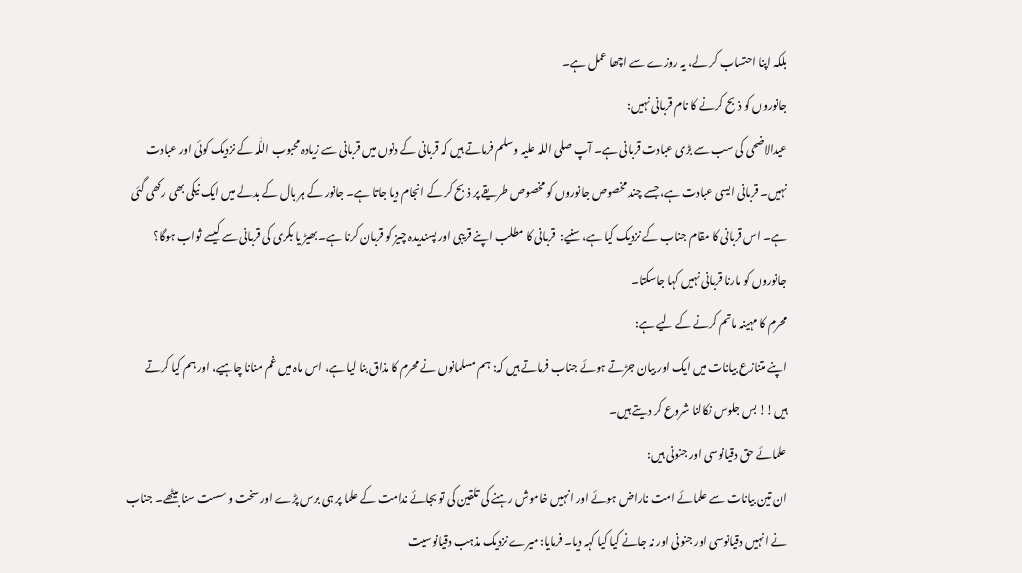بلکہ اپنا احتساب کر لے، یہ روزے سے اچھا عمل ہے۔
جانوروں کو ذبح کرنے کا نام قربانی نہیں:
عیدالاضحی کی سب سے بڑی عبادت قربانی ہے۔ آپ صلی اللہ علیہ وسلم فرماتے ہیں کہ قربانی کے دنوں میں قربانی سے زیادہ محبوب اللّٰہ کے نزدیک کوئی اور عبادت نہیں۔ قربانی ایسی عبادت ہے، جسے چند مخصوص جانوروں کو مخصوص طریقے پر ذبح کر کے انجام دیا جاتا ہے۔ جانور کے ہر بال کے بدلے میں ایک نیکی بھی رکھی گئی ہے۔ اس قربانی کا مقام جناب کے نزدیک کیا ہے، سنیے:  قربانی کا مطلب اپنے قریبی اور پسندیدہ چیز کو قربان کرنا ہے۔ بھیڑ یا بکری کی قربانی سے کیسے ثواب ہوگا؟ جانوروں کو مارنا قربانی نہیں کہا جاسکتا۔
محرم کا مہینہ ماتم کرنے کے لیے ہے:
اپنے متنازع بیانات میں ایک اور بیان جڑتے ہوئے جناب فرماتے ہیں کہ: ہم مسلمانوں نے محرم کا مذاق بنا لیا ہے، اس ماہ میں غم منانا چاہیے، اور ہم کیا کرتے ہیں!! بس جلوس نکالنا شروع کر دیتے ہیں۔
علمائے حق دقیانوسی اور جنونی ہیں:
ان تین بیانات سے علمائے امت ناراض ہوئے اور انہیں خاموش رہنے کی تلقین کی تو بجائے ندامت کے علما پر ہی برس پڑے اور سخت و سست سنا بیٹھے۔ جناب نے انہیں دقیانوسی اور جنونی اور نہ جانے کیا کیا کہہ دیا۔ فرمایا: میرے نزدیک مذہب دقیانوسیت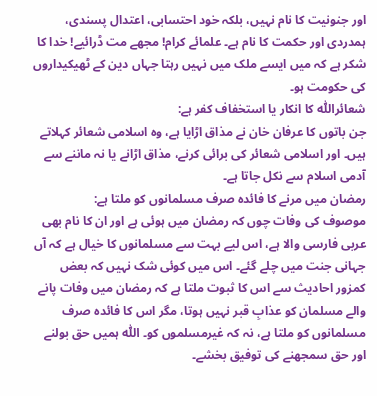اور جنونیت کا نام نہیں، بلکہ خود احتسابی، اعتدال پسندی، ہمدردی اور حکمت کا نام ہے۔ علمائے کرام! مجھے مت ڈرائیے! خدا کا شکر ہے کہ میں ایسے ملک میں نہیں رہتا جہاں دین کے ٹھیکیداروں کی حکومت ہو۔
شعائراللّٰہ کا انکار یا استخفاف کفر ہے:
جن باتوں کا عرفان خان نے مذاق اڑایا ہے، وہ اسلامی شعائر کہلاتے ہیں۔ اور اسلامی شعائر کی برائی کرنے، مذاق اڑانے یا نہ ماننے سے آدمی اسلام سے نکل جاتا ہے۔
رمضان میں مرنے کا فائدہ صرف مسلمانوں کو ملتا ہے:
موصوف کی وفات چوں کہ رمضان میں ہوئی ہے اور ان کا نام بھی عربی فارسی والا ہے، اس لیے بہت سے مسلمانوں کا خیال ہے کہ آں جہانی جنت میں چلے گئے۔ اس میں کوئی شک نہیں کہ بعض کمزور احادیث سے اس کا ثبوت ملتا ہے کہ رمضان میں وفات پانے والے مسلمان کو عذابِ قبر نہیں ہوتا، مگر اس کا فائدہ صرف مسلمانوں کو ملتا ہے، نہ کہ غیرمسلموں کو۔ اللّٰہ ہمیں حق بولنے اور حق سمجھنے کی توفیق بخشے۔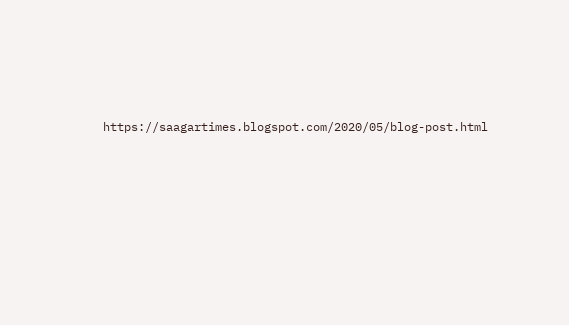https://saagartimes.blogspot.com/2020/05/blog-post.html